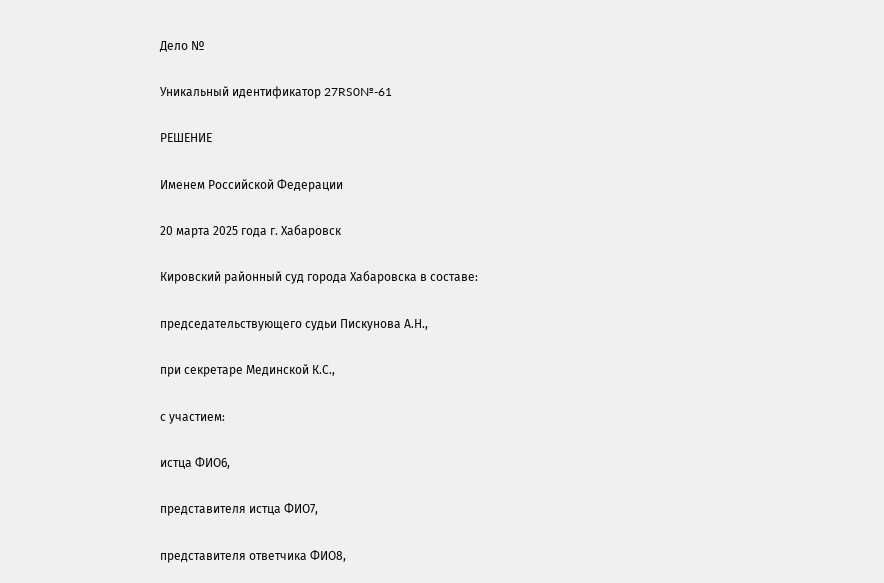Дело №

Уникальный идентификатор 27RS0№-61

РЕШЕНИЕ

Именем Российской Федерации

20 марта 2025 года г. Хабаровск

Кировский районный суд города Хабаровска в составе:

председательствующего судьи Пискунова А.Н.,

при секретаре Мединской К.С.,

с участием:

истца ФИО6,

представителя истца ФИО7,

представителя ответчика ФИО8,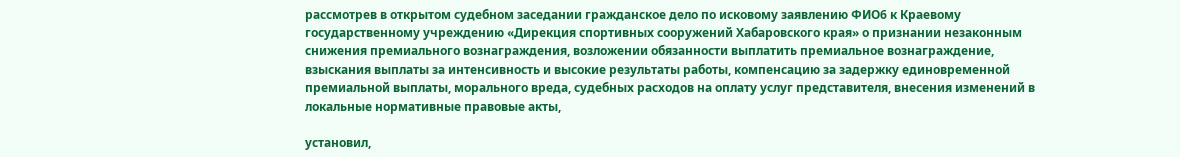рассмотрев в открытом судебном заседании гражданское дело по исковому заявлению ФИО6 к Краевому государственному учреждению «Дирекция спортивных сооружений Хабаровского края» о признании незаконным снижения премиального вознаграждения, возложении обязанности выплатить премиальное вознаграждение, взыскания выплаты за интенсивность и высокие результаты работы, компенсацию за задержку единовременной премиальной выплаты, морального вреда, судебных расходов на оплату услуг представителя, внесения изменений в локальные нормативные правовые акты,

установил,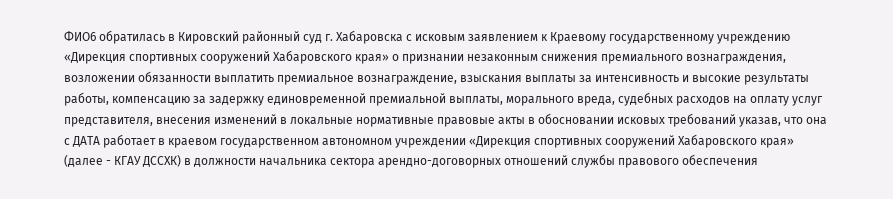ФИО6 обратилась в Кировский районный суд г. Хабаровска с исковым заявлением к Краевому государственному учреждению «Дирекция спортивных сооружений Хабаровского края» о признании незаконным снижения премиального вознаграждения, возложении обязанности выплатить премиальное вознаграждение, взыскания выплаты за интенсивность и высокие результаты работы, компенсацию за задержку единовременной премиальной выплаты, морального вреда, судебных расходов на оплату услуг представителя, внесения изменений в локальные нормативные правовые акты в обосновании исковых требований указав, что она с ДАТА работает в краевом государственном автономном учреждении «Дирекция спортивных сооружений Хабаровского края» (далее - КГАУ ДССХК) в должности начальника сектора арендно-договорных отношений службы правового обеспечения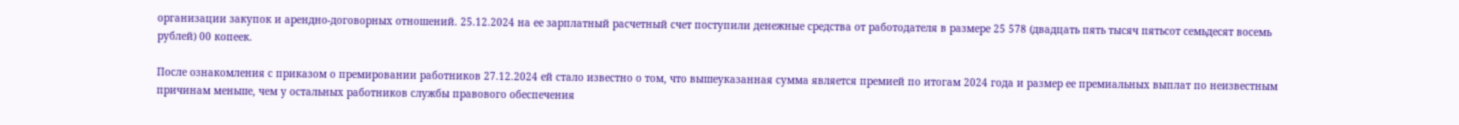организации закупок и арендно-договорных отношений. 25.12.2024 на ее зарплатный расчетный счет поступили денежные средства от работодателя в размере 25 578 (двадцать пять тысяч пятьсот семьдесят восемь рублей) 00 копеек.

После ознакомления с приказом о премировании работников 27.12.2024 ей стало известно о том, что вышеуказанная сумма является премией по итогам 2024 года и размер ее премиальных выплат по неизвестным причинам меньше, чем у остальных работников службы правового обеспечения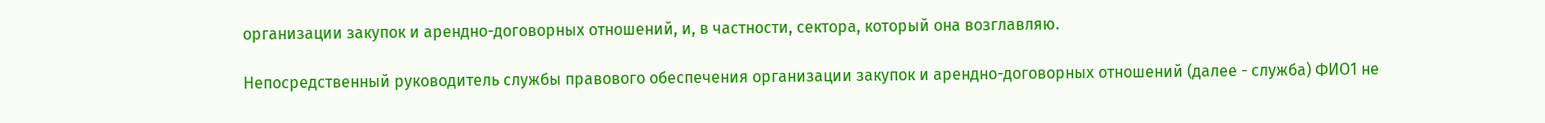организации закупок и арендно-договорных отношений, и, в частности, сектора, который она возглавляю.

Непосредственный руководитель службы правового обеспечения организации закупок и арендно-договорных отношений (далее - служба) ФИО1 не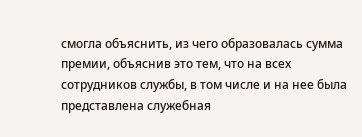смогла объяснить, из чего образовалась сумма премии, объяснив это тем, что на всех сотрудников службы, в том числе и на нее была представлена служебная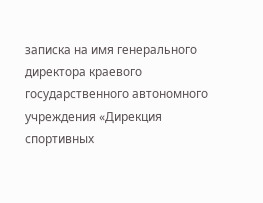записка на имя генерального директора краевого государственного автономного учреждения «Дирекция спортивных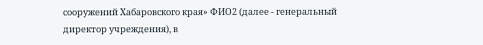сооружений Хабаровского края» ФИО2 (далее - генеральный директор учреждения), в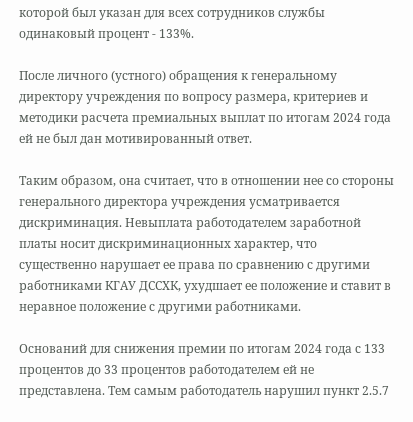которой был указан для всех сотрудников службы одинаковый процент - 133%.

После личного (устного) обращения к генеральному директору учреждения по вопросу размера, критериев и методики расчета премиальных выплат по итогам 2024 года ей не был дан мотивированный ответ.

Таким образом, она считает, что в отношении нее со стороны генерального директора учреждения усматривается дискриминация. Невыплата работодателем заработной платы носит дискриминационных характер, что существенно нарушает ее права по сравнению с другими работниками КГАУ ДССХК, ухудшает ее положение и ставит в неравное положение с другими работниками.

Оснований для снижения премии по итогам 2024 года с 133 процентов до 33 процентов работодателем ей не представлена. Тем самым работодатель нарушил пункт 2.5.7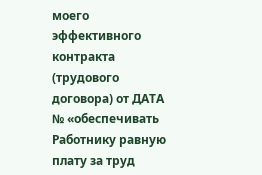моего эффективного контракта (трудового договора) от ДАТА № «обеспечивать Работнику равную плату за труд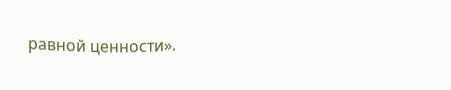равной ценности».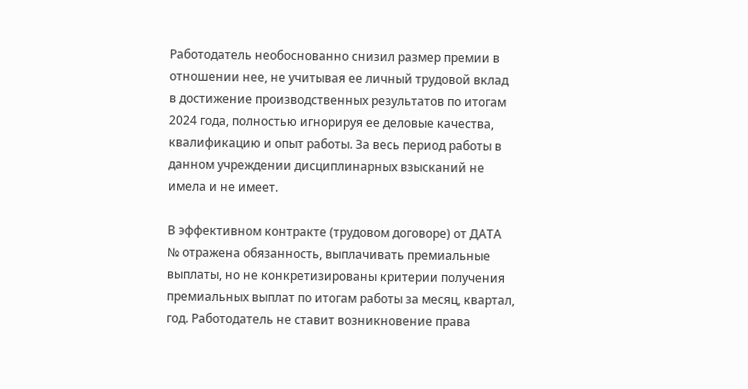Работодатель необоснованно снизил размер премии в отношении нее, не учитывая ее личный трудовой вклад в достижение производственных результатов по итогам 2024 года, полностью игнорируя ее деловые качества, квалификацию и опыт работы. За весь период работы в данном учреждении дисциплинарных взысканий не имела и не имеет.

В эффективном контракте (трудовом договоре) от ДАТА № отражена обязанность, выплачивать премиальные выплаты, но не конкретизированы критерии получения премиальных выплат по итогам работы за месяц, квартал, год. Работодатель не ставит возникновение права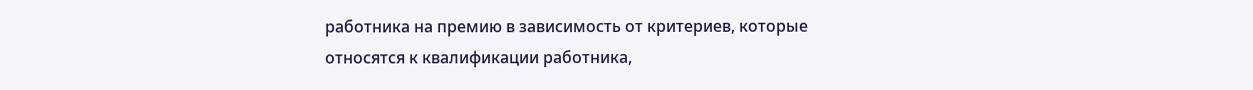работника на премию в зависимость от критериев, которые относятся к квалификации работника,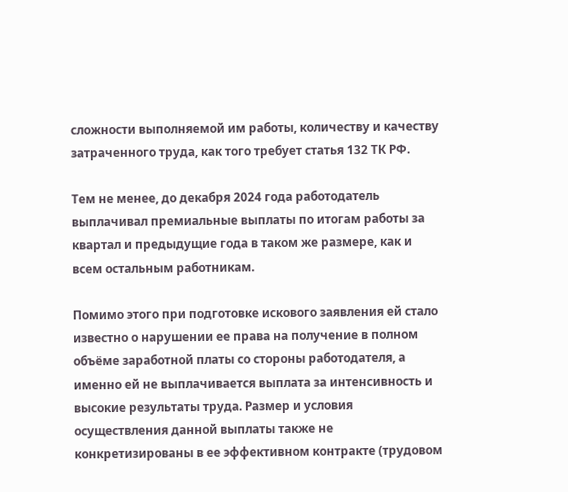сложности выполняемой им работы, количеству и качеству затраченного труда, как того требует статья 132 ТК РФ.

Тем не менее, до декабря 2024 года работодатель выплачивал премиальные выплаты по итогам работы за квартал и предыдущие года в таком же размере, как и всем остальным работникам.

Помимо этого при подготовке искового заявления ей стало известно о нарушении ее права на получение в полном объёме заработной платы со стороны работодателя, а именно ей не выплачивается выплата за интенсивность и высокие результаты труда. Размер и условия осуществления данной выплаты также не конкретизированы в ее эффективном контракте (трудовом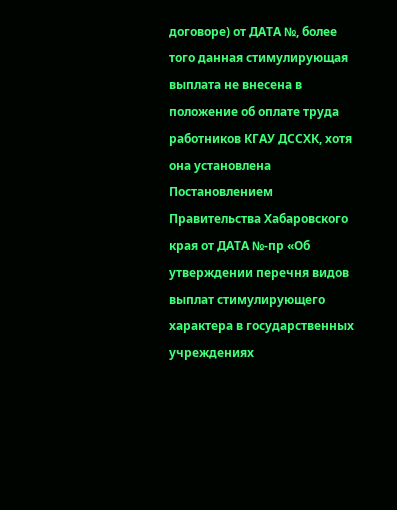договоре) от ДАТА №, более того данная стимулирующая выплата не внесена в положение об оплате труда работников КГАУ ДССХК, хотя она установлена Постановлением Правительства Хабаровского края от ДАТА №-пр «Об утверждении перечня видов выплат стимулирующего характера в государственных учреждениях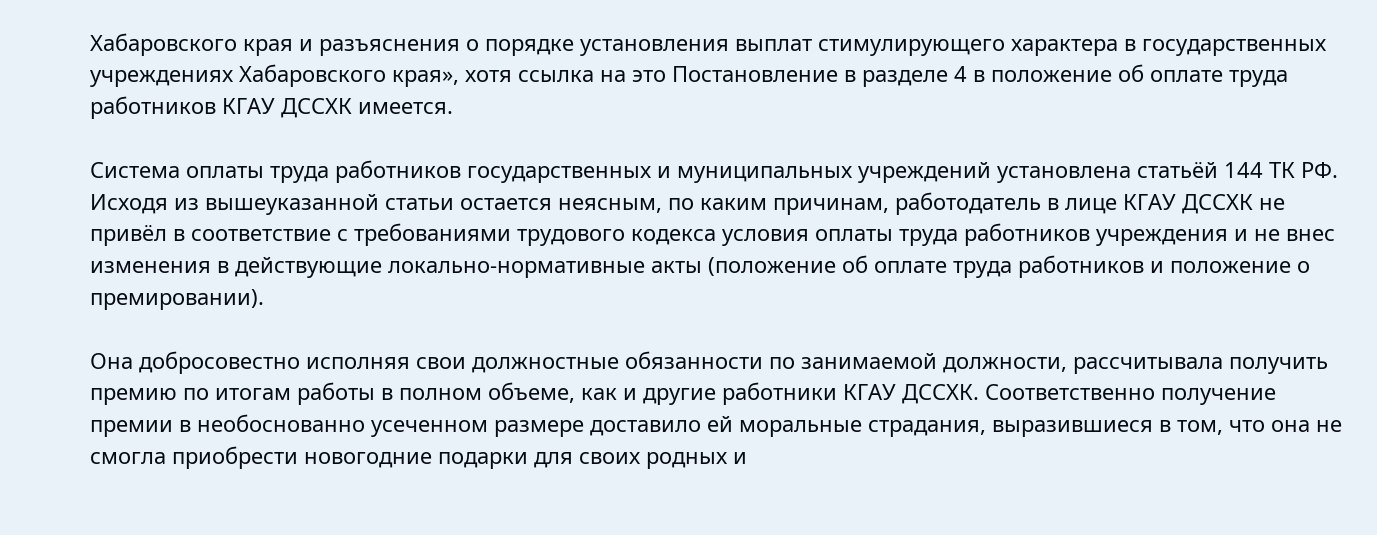Хабаровского края и разъяснения о порядке установления выплат стимулирующего характера в государственных учреждениях Хабаровского края», хотя ссылка на это Постановление в разделе 4 в положение об оплате труда работников КГАУ ДССХК имеется.

Система оплаты труда работников государственных и муниципальных учреждений установлена статьёй 144 ТК РФ. Исходя из вышеуказанной статьи остается неясным, по каким причинам, работодатель в лице КГАУ ДССХК не привёл в соответствие с требованиями трудового кодекса условия оплаты труда работников учреждения и не внес изменения в действующие локально-нормативные акты (положение об оплате труда работников и положение о премировании).

Она добросовестно исполняя свои должностные обязанности по занимаемой должности, рассчитывала получить премию по итогам работы в полном объеме, как и другие работники КГАУ ДССХК. Соответственно получение премии в необоснованно усеченном размере доставило ей моральные страдания, выразившиеся в том, что она не смогла приобрести новогодние подарки для своих родных и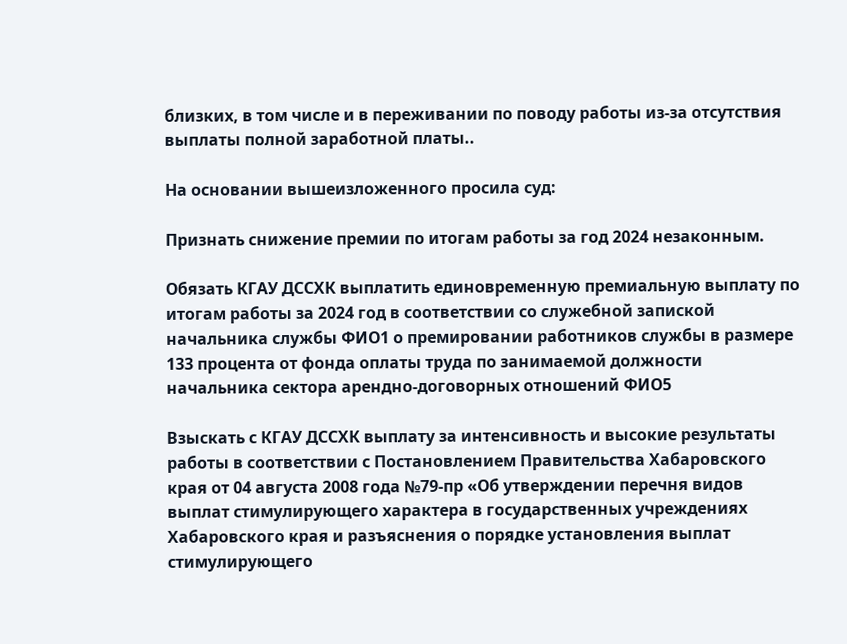близких, в том числе и в переживании по поводу работы из-за отсутствия выплаты полной заработной платы..

На основании вышеизложенного просила суд:

Признать снижение премии по итогам работы за год 2024 незаконным.

Обязать КГАУ ДССХК выплатить единовременную премиальную выплату по итогам работы за 2024 год в соответствии со служебной запиской начальника службы ФИО1 о премировании работников службы в размере 133 процента от фонда оплаты труда по занимаемой должности начальника сектора арендно-договорных отношений ФИО5

Взыскать с КГАУ ДССХК выплату за интенсивность и высокие результаты работы в соответствии с Постановлением Правительства Хабаровского края от 04 августа 2008 года №79-пр «Об утверждении перечня видов выплат стимулирующего характера в государственных учреждениях Хабаровского края и разъяснения о порядке установления выплат стимулирующего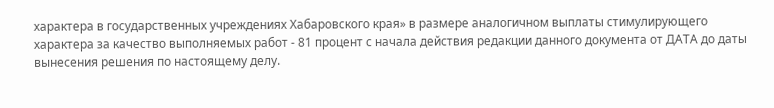характера в государственных учреждениях Хабаровского края» в размере аналогичном выплаты стимулирующего характера за качество выполняемых работ - 81 процент с начала действия редакции данного документа от ДАТА до даты вынесения решения по настоящему делу.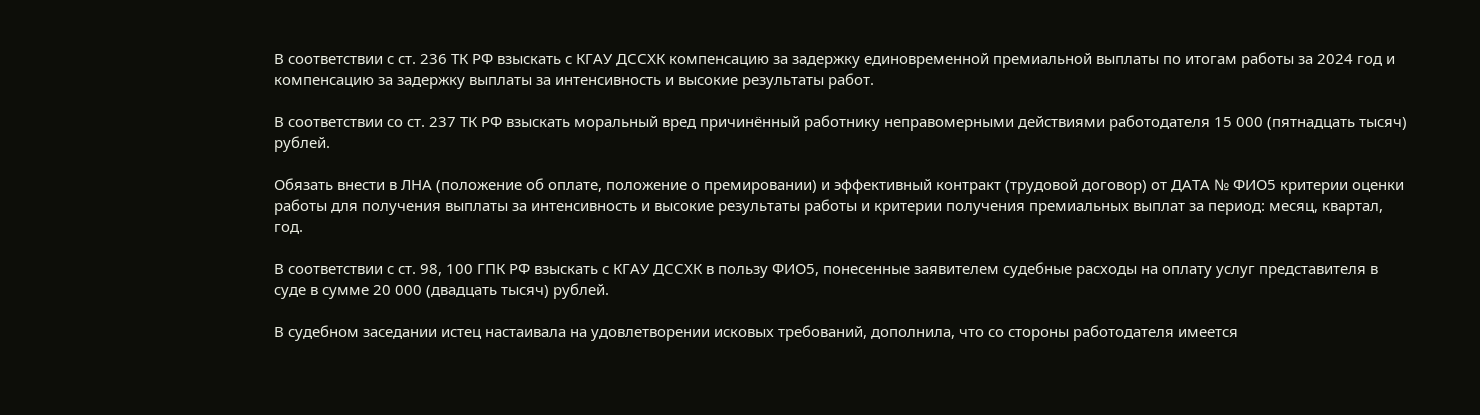В соответствии с ст. 236 ТК РФ взыскать с КГАУ ДССХК компенсацию за задержку единовременной премиальной выплаты по итогам работы за 2024 год и компенсацию за задержку выплаты за интенсивность и высокие результаты работ.

В соответствии со ст. 237 ТК РФ взыскать моральный вред причинённый работнику неправомерными действиями работодателя 15 000 (пятнадцать тысяч) рублей.

Обязать внести в ЛНА (положение об оплате, положение о премировании) и эффективный контракт (трудовой договор) от ДАТА № ФИО5 критерии оценки работы для получения выплаты за интенсивность и высокие результаты работы и критерии получения премиальных выплат за период: месяц, квартал, год.

В соответствии с ст. 98, 100 ГПК РФ взыскать с КГАУ ДССХК в пользу ФИО5, понесенные заявителем судебные расходы на оплату услуг представителя в суде в сумме 20 000 (двадцать тысяч) рублей.

В судебном заседании истец настаивала на удовлетворении исковых требований, дополнила, что со стороны работодателя имеется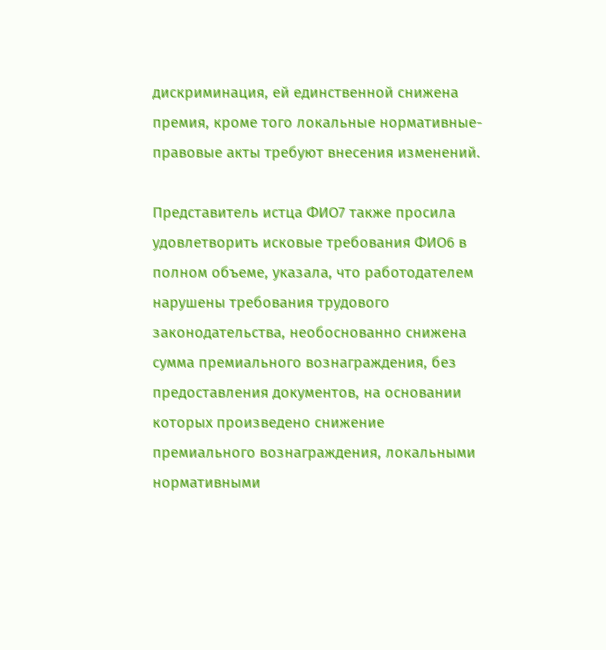дискриминация, ей единственной снижена премия, кроме того локальные нормативные-правовые акты требуют внесения изменений.

Представитель истца ФИО7 также просила удовлетворить исковые требования ФИО6 в полном объеме, указала, что работодателем нарушены требования трудового законодательства, необоснованно снижена сумма премиального вознаграждения, без предоставления документов, на основании которых произведено снижение премиального вознаграждения, локальными нормативными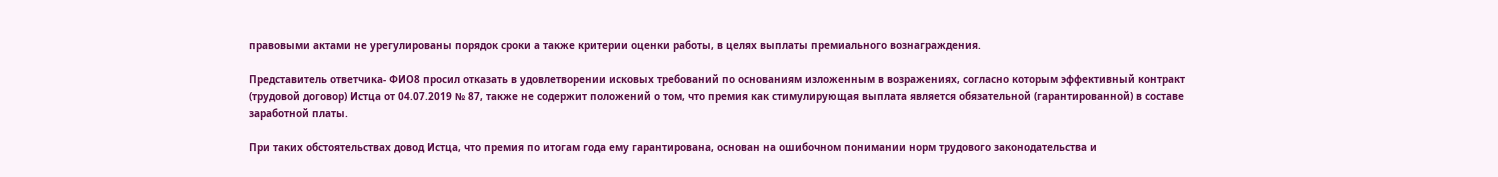правовыми актами не урегулированы порядок сроки а также критерии оценки работы, в целях выплаты премиального вознаграждения.

Представитель ответчика- ФИО8 просил отказать в удовлетворении исковых требований по основаниям изложенным в возражениях, согласно которым эффективный контракт (трудовой договор) Истца от 04.07.2019 № 87, также не содержит положений о том, что премия как стимулирующая выплата является обязательной (гарантированной) в составе заработной платы.

При таких обстоятельствах довод Истца, что премия по итогам года ему гарантирована, основан на ошибочном понимании норм трудового законодательства и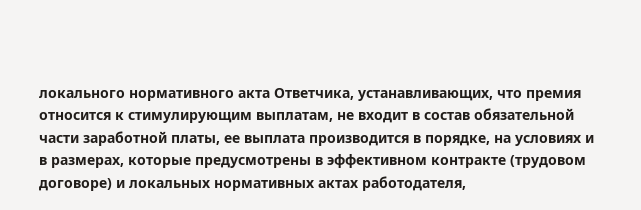локального нормативного акта Ответчика, устанавливающих, что премия относится к стимулирующим выплатам, не входит в состав обязательной части заработной платы, ее выплата производится в порядке, на условиях и в размерах, которые предусмотрены в эффективном контракте (трудовом договоре) и локальных нормативных актах работодателя,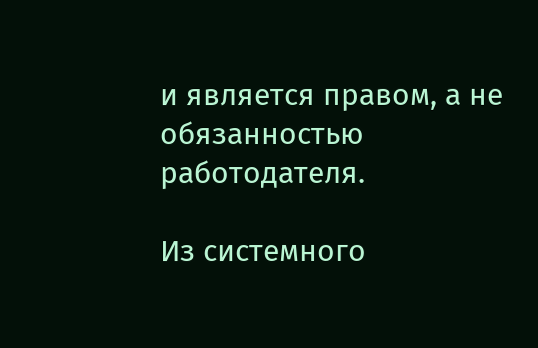и является правом, а не обязанностью работодателя.

Из системного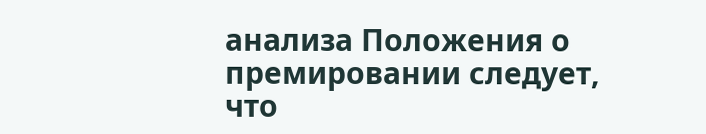анализа Положения о премировании следует, что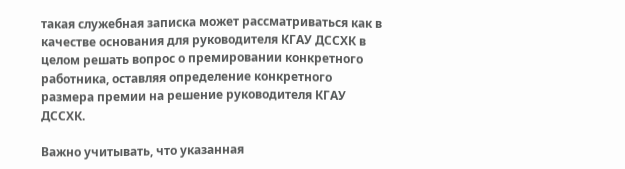такая служебная записка может рассматриваться как в качестве основания для руководителя КГАУ ДССХК в целом решать вопрос о премировании конкретного работника, оставляя определение конкретного размера премии на решение руководителя КГАУ ДССХК.

Важно учитывать, что указанная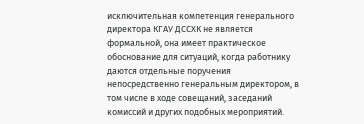исключительная компетенция генерального директора КГАУ ДССХК не является формальной, она имеет практическое обоснование для ситуаций, когда работнику даются отдельные поручения непосредственно генеральным директором, в том числе в ходе совещаний, заседаний комиссий и других подобных мероприятий.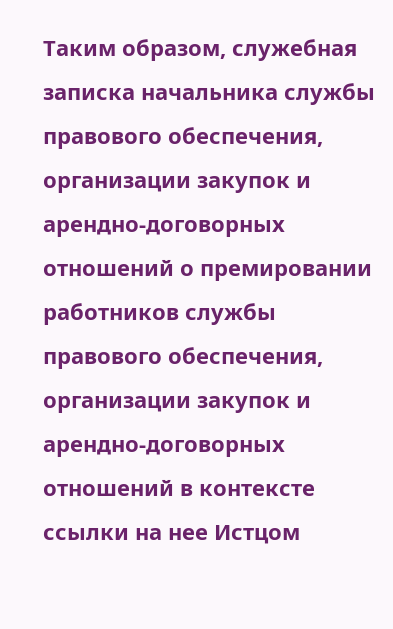Таким образом, служебная записка начальника службы правового обеспечения, организации закупок и арендно-договорных отношений о премировании работников службы правового обеспечения, организации закупок и арендно-договорных отношений в контексте ссылки на нее Истцом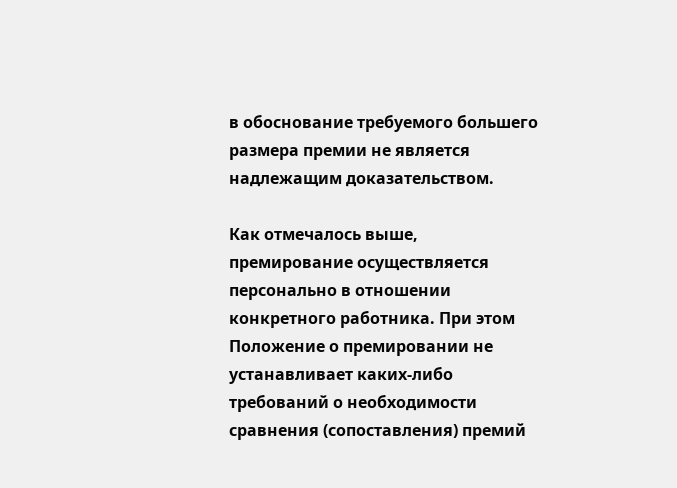в обоснование требуемого большего размера премии не является надлежащим доказательством.

Как отмечалось выше, премирование осуществляется персонально в отношении конкретного работника. При этом Положение о премировании не устанавливает каких-либо требований о необходимости сравнения (сопоставления) премий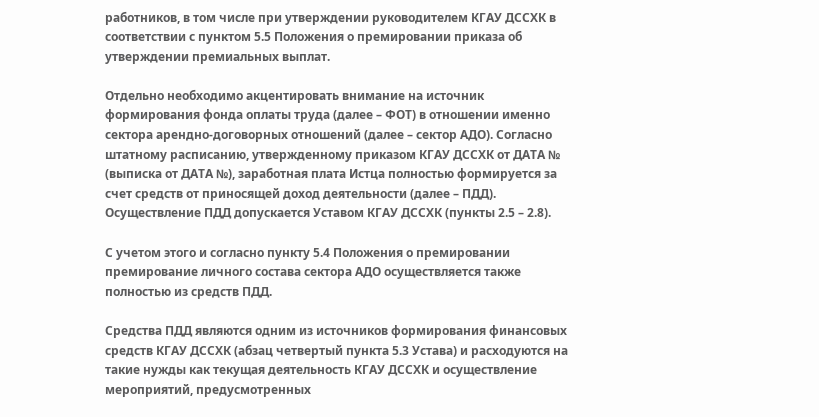работников, в том числе при утверждении руководителем КГАУ ДССХК в соответствии с пунктом 5.5 Положения о премировании приказа об утверждении премиальных выплат.

Отдельно необходимо акцентировать внимание на источник формирования фонда оплаты труда (далее – ФОТ) в отношении именно сектора арендно-договорных отношений (далее – сектор АДО). Согласно штатному расписанию, утвержденному приказом КГАУ ДССХК от ДАТА № (выписка от ДАТА №), заработная плата Истца полностью формируется за счет средств от приносящей доход деятельности (далее – ПДД). Осуществление ПДД допускается Уставом КГАУ ДССХК (пункты 2.5 – 2.8).

С учетом этого и согласно пункту 5.4 Положения о премировании премирование личного состава сектора АДО осуществляется также полностью из средств ПДД.

Средства ПДД являются одним из источников формирования финансовых средств КГАУ ДССХК (абзац четвертый пункта 5.3 Устава) и расходуются на такие нужды как текущая деятельность КГАУ ДССХК и осуществление мероприятий, предусмотренных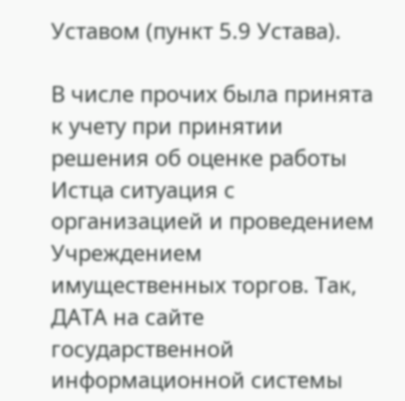Уставом (пункт 5.9 Устава).

В числе прочих была принята к учету при принятии решения об оценке работы Истца ситуация с организацией и проведением Учреждением имущественных торгов. Так, ДАТА на сайте государственной информационной системы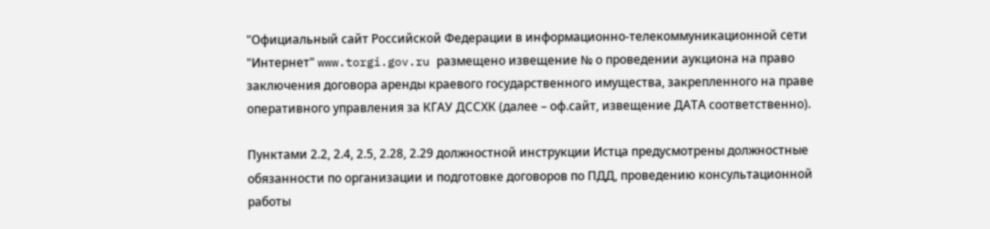"Официальный сайт Российской Федерации в информационно-телекоммуникационной сети "Интернет" www.torgi.gov.ru размещено извещение № о проведении аукциона на право заключения договора аренды краевого государственного имущества, закрепленного на праве оперативного управления за КГАУ ДССХК (далее – оф.сайт, извещение ДАТА соответственно).

Пунктами 2.2, 2.4, 2.5, 2.28, 2.29 должностной инструкции Истца предусмотрены должностные обязанности по организации и подготовке договоров по ПДД, проведению консультационной работы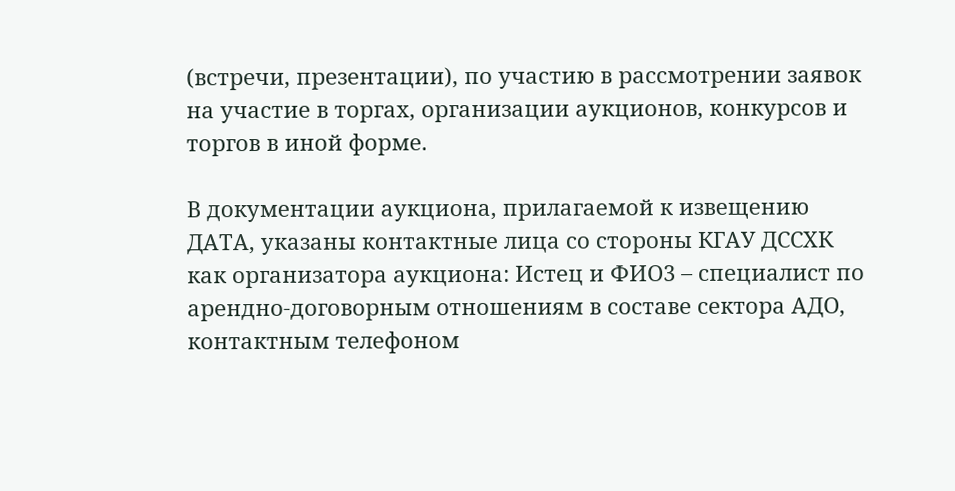(встречи, презентации), по участию в рассмотрении заявок на участие в торгах, организации аукционов, конкурсов и торгов в иной форме.

В документации аукциона, прилагаемой к извещению ДАТА, указаны контактные лица со стороны КГАУ ДССХК как организатора аукциона: Истец и ФИО3 – специалист по арендно-договорным отношениям в составе сектора АДО, контактным телефоном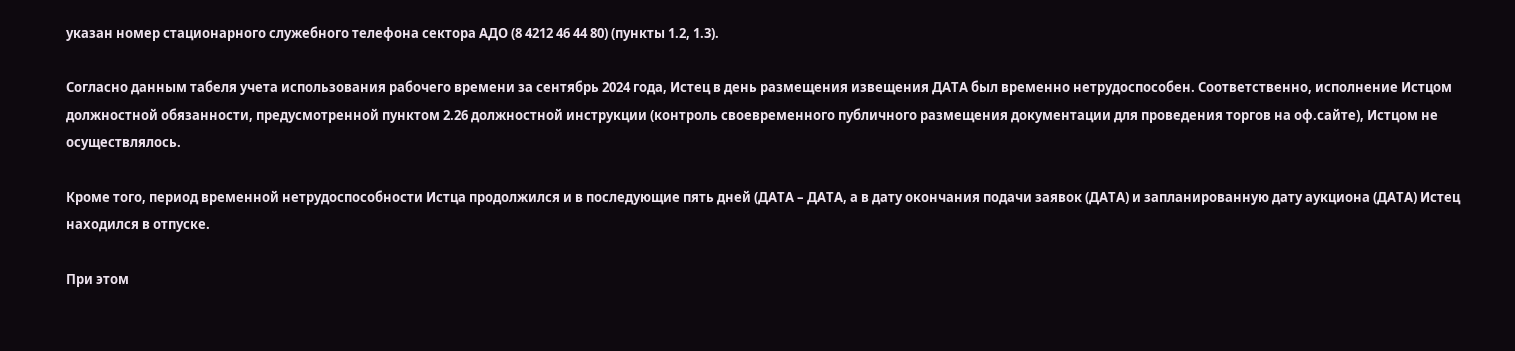указан номер стационарного служебного телефона сектора АДО (8 4212 46 44 80) (пункты 1.2, 1.3).

Согласно данным табеля учета использования рабочего времени за сентябрь 2024 года, Истец в день размещения извещения ДАТА был временно нетрудоспособен. Соответственно, исполнение Истцом должностной обязанности, предусмотренной пунктом 2.26 должностной инструкции (контроль своевременного публичного размещения документации для проведения торгов на оф.сайте), Истцом не осуществлялось.

Кроме того, период временной нетрудоспособности Истца продолжился и в последующие пять дней (ДАТА – ДАТА, а в дату окончания подачи заявок (ДАТА) и запланированную дату аукциона (ДАТА) Истец находился в отпуске.

При этом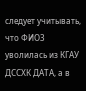следует учитывать, что ФИО3 уволилась из КГАУ ДССХК ДАТА, а в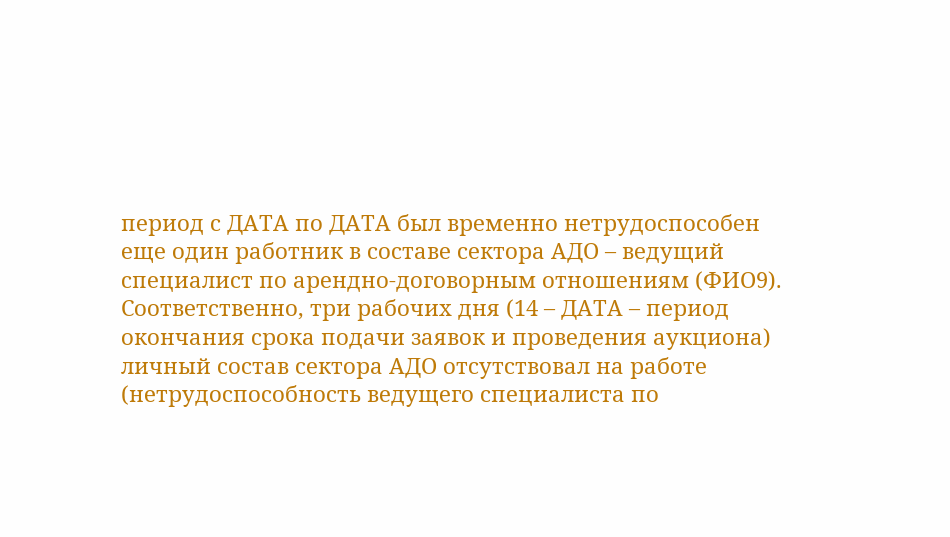период с ДАТА по ДАТА был временно нетрудоспособен еще один работник в составе сектора АДО – ведущий специалист по арендно-договорным отношениям (ФИО9). Соответственно, три рабочих дня (14 – ДАТА – период окончания срока подачи заявок и проведения аукциона) личный состав сектора АДО отсутствовал на работе (нетрудоспособность ведущего специалиста по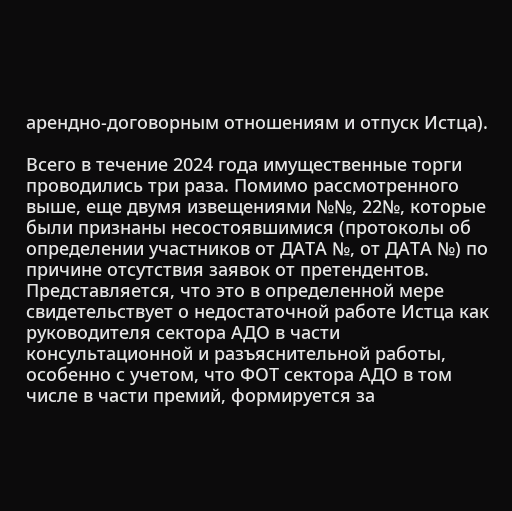арендно-договорным отношениям и отпуск Истца).

Всего в течение 2024 года имущественные торги проводились три раза. Помимо рассмотренного выше, еще двумя извещениями №№, 22№, которые были признаны несостоявшимися (протоколы об определении участников от ДАТА №, от ДАТА №) по причине отсутствия заявок от претендентов. Представляется, что это в определенной мере свидетельствует о недостаточной работе Истца как руководителя сектора АДО в части консультационной и разъяснительной работы, особенно с учетом, что ФОТ сектора АДО в том числе в части премий, формируется за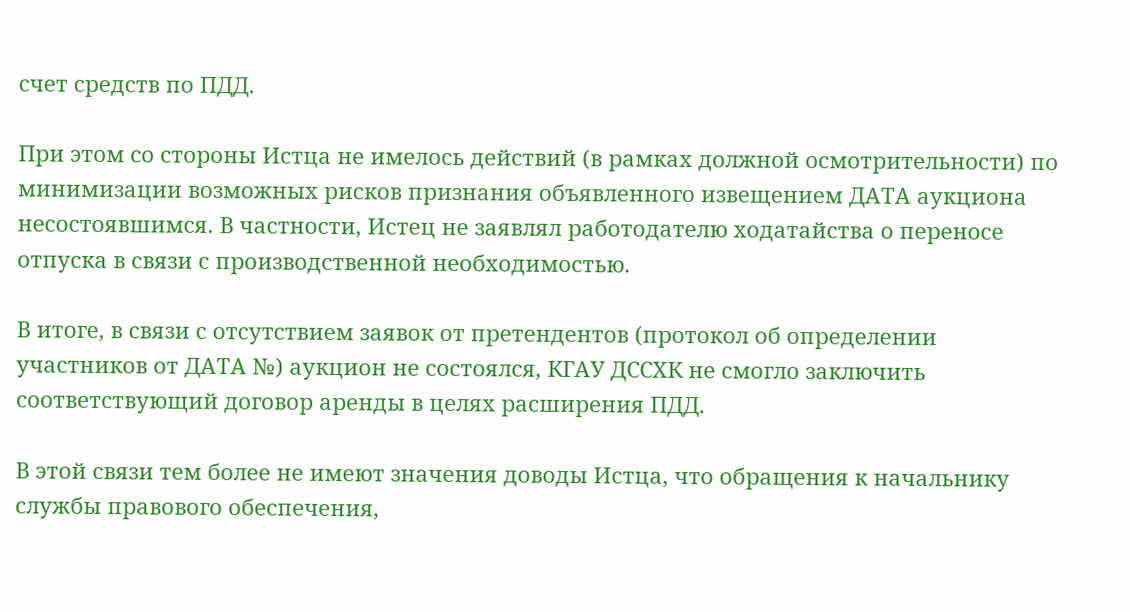счет средств по ПДД.

При этом со стороны Истца не имелось действий (в рамках должной осмотрительности) по минимизации возможных рисков признания объявленного извещением ДАТА аукциона несостоявшимся. В частности, Истец не заявлял работодателю ходатайства о переносе отпуска в связи с производственной необходимостью.

В итоге, в связи с отсутствием заявок от претендентов (протокол об определении участников от ДАТА №) аукцион не состоялся, КГАУ ДССХК не смогло заключить соответствующий договор аренды в целях расширения ПДД.

В этой связи тем более не имеют значения доводы Истца, что обращения к начальнику службы правового обеспечения,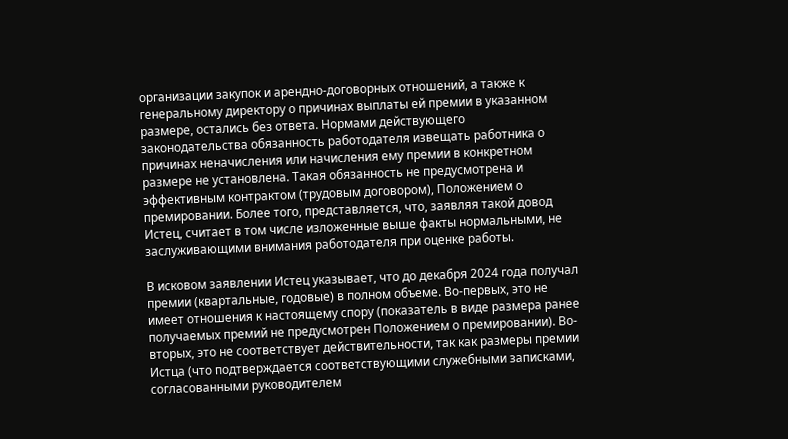организации закупок и арендно-договорных отношений, а также к генеральному директору о причинах выплаты ей премии в указанном размере, остались без ответа. Нормами действующего законодательства обязанность работодателя извещать работника о причинах неначисления или начисления ему премии в конкретном размере не установлена. Такая обязанность не предусмотрена и эффективным контрактом (трудовым договором), Положением о премировании. Более того, представляется, что, заявляя такой довод Истец, считает в том числе изложенные выше факты нормальными, не заслуживающими внимания работодателя при оценке работы.

В исковом заявлении Истец указывает, что до декабря 2024 года получал премии (квартальные, годовые) в полном объеме. Во-первых, это не имеет отношения к настоящему спору (показатель в виде размера ранее получаемых премий не предусмотрен Положением о премировании). Во-вторых, это не соответствует действительности, так как размеры премии Истца (что подтверждается соответствующими служебными записками, согласованными руководителем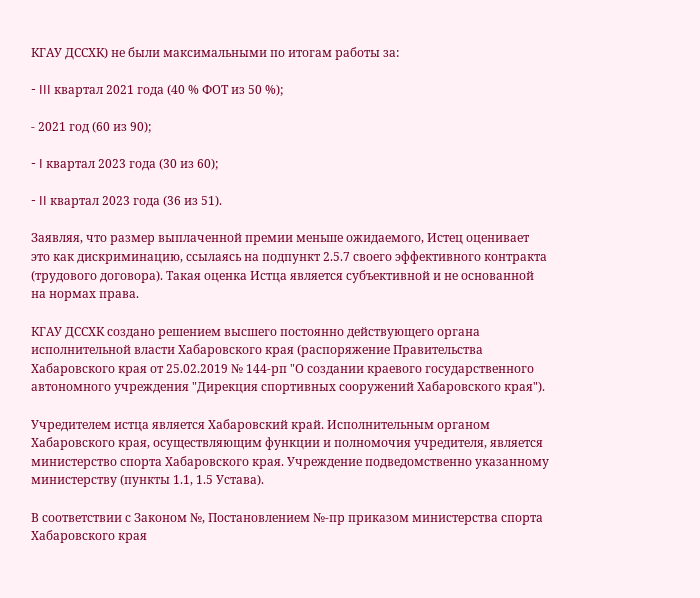КГАУ ДССХК) не были максимальными по итогам работы за:

- III квартал 2021 года (40 % ФОТ из 50 %);

- 2021 год (60 из 90);

- I квартал 2023 года (30 из 60);

- II квартал 2023 года (36 из 51).

Заявляя, что размер выплаченной премии меньше ожидаемого, Истец оценивает это как дискриминацию, ссылаясь на подпункт 2.5.7 своего эффективного контракта (трудового договора). Такая оценка Истца является субъективной и не основанной на нормах права.

КГАУ ДССХК создано решением высшего постоянно действующего органа исполнительной власти Хабаровского края (распоряжение Правительства Хабаровского края от 25.02.2019 № 144-рп "О создании краевого государственного автономного учреждения "Дирекция спортивных сооружений Хабаровского края").

Учредителем истца является Хабаровский край. Исполнительным органом Хабаровского края, осуществляющим функции и полномочия учредителя, является министерство спорта Хабаровского края. Учреждение подведомственно указанному министерству (пункты 1.1, 1.5 Устава).

В соответствии с Законом №, Постановлением №-пр приказом министерства спорта Хабаровского края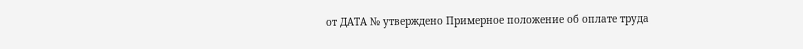от ДАТА № утверждено Примерное положение об оплате труда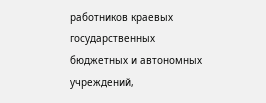работников краевых государственных бюджетных и автономных учреждений,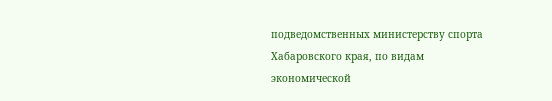подведомственных министерству спорта Хабаровского края, по видам экономической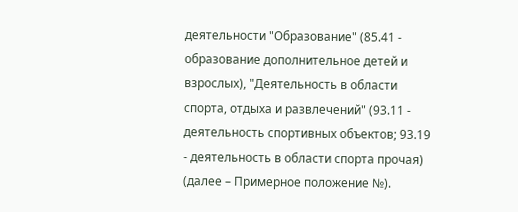деятельности "Образование" (85.41 - образование дополнительное детей и взрослых), "Деятельность в области спорта, отдыха и развлечений" (93.11 - деятельность спортивных объектов; 93.19 - деятельность в области спорта прочая) (далее – Примерное положение №).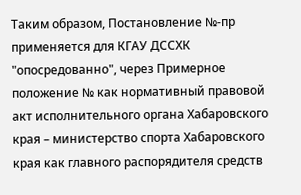Таким образом, Постановление №-пр применяется для КГАУ ДССХК "опосредованно", через Примерное положение № как нормативный правовой акт исполнительного органа Хабаровского края – министерство спорта Хабаровского края как главного распорядителя средств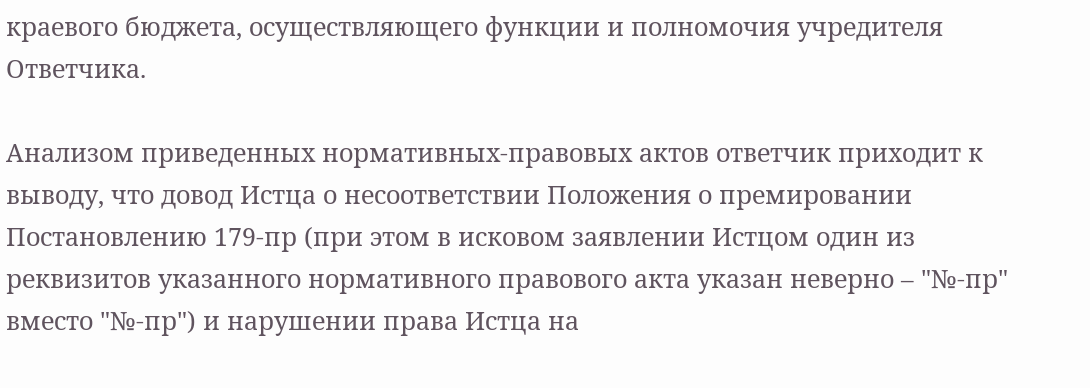краевого бюджета, осуществляющего функции и полномочия учредителя Ответчика.

Анализом приведенных нормативных-правовых актов ответчик приходит к выводу, что довод Истца о несоответствии Положения о премировании Постановлению 179-пр (при этом в исковом заявлении Истцом один из реквизитов указанного нормативного правового акта указан неверно – "№-пр" вместо "№-пр") и нарушении права Истца на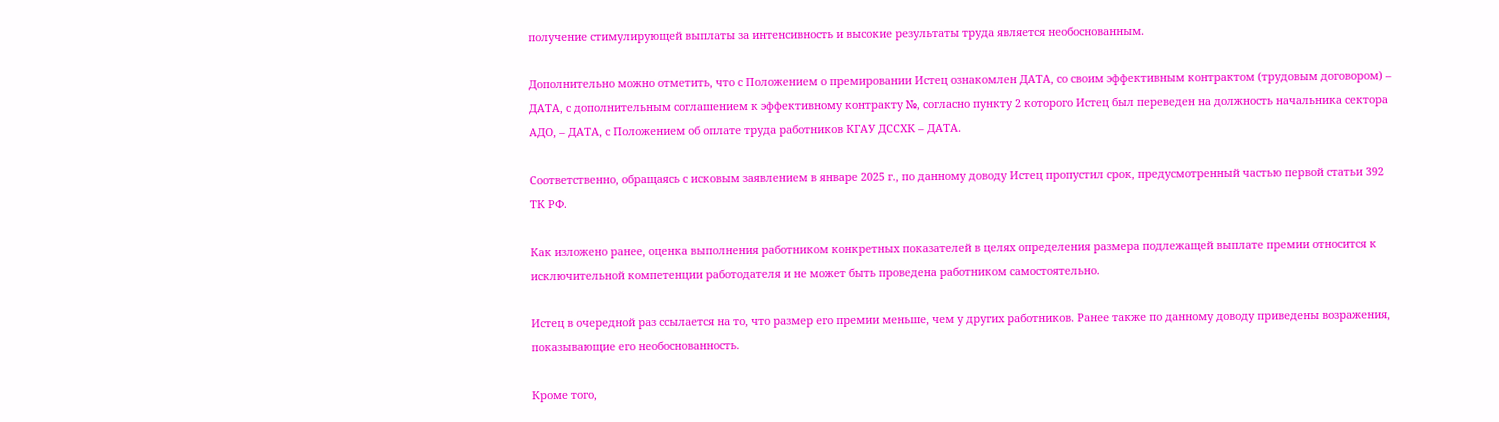получение стимулирующей выплаты за интенсивность и высокие результаты труда является необоснованным.

Дополнительно можно отметить, что с Положением о премировании Истец ознакомлен ДАТА, со своим эффективным контрактом (трудовым договором) – ДАТА, с дополнительным соглашением к эффективному контракту №, согласно пункту 2 которого Истец был переведен на должность начальника сектора АДО, – ДАТА, с Положением об оплате труда работников КГАУ ДССХК – ДАТА.

Соответственно, обращаясь с исковым заявлением в январе 2025 г., по данному доводу Истец пропустил срок, предусмотренный частью первой статьи 392 ТК РФ.

Как изложено ранее, оценка выполнения работником конкретных показателей в целях определения размера подлежащей выплате премии относится к исключительной компетенции работодателя и не может быть проведена работником самостоятельно.

Истец в очередной раз ссылается на то, что размер его премии меньше, чем у других работников. Ранее также по данному доводу приведены возражения, показывающие его необоснованность.

Кроме того,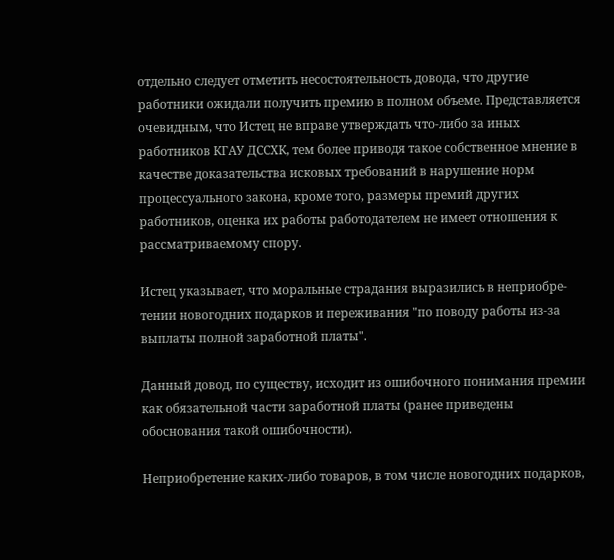отдельно следует отметить несостоятельность довода, что другие работники ожидали получить премию в полном объеме. Представляется очевидным, что Истец не вправе утверждать что-либо за иных работников КГАУ ДССХК, тем более приводя такое собственное мнение в качестве доказательства исковых требований в нарушение норм процессуального закона, кроме того, размеры премий других работников, оценка их работы работодателем не имеет отношения к рассматриваемому спору.

Истец указывает, что моральные страдания выразились в неприобре-тении новогодних подарков и переживания "по поводу работы из-за выплаты полной заработной платы".

Данный довод, по существу, исходит из ошибочного понимания премии как обязательной части заработной платы (ранее приведены обоснования такой ошибочности).

Неприобретение каких-либо товаров, в том числе новогодних подарков,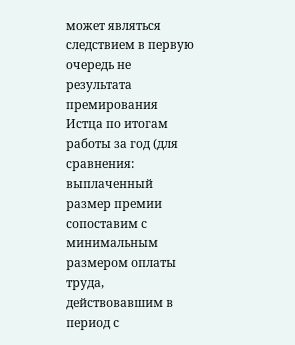может являться следствием в первую очередь не результата премирования Истца по итогам работы за год (для сравнения: выплаченный размер премии сопоставим с минимальным размером оплаты труда, действовавшим в период с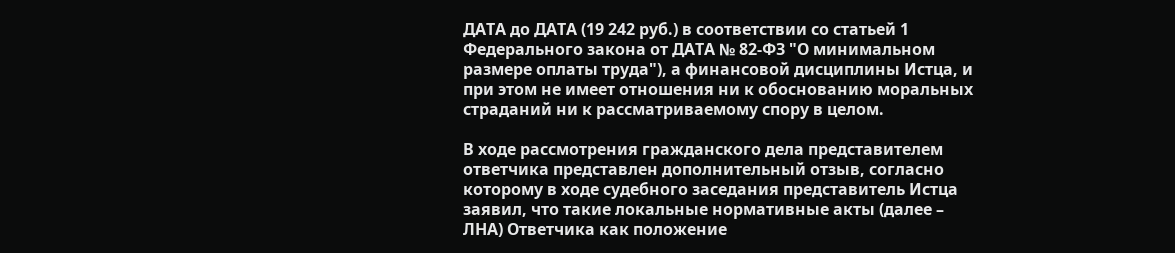ДАТА до ДАТА (19 242 руб.) в соответствии со статьей 1 Федерального закона от ДАТА № 82-ФЗ "О минимальном размере оплаты труда"), а финансовой дисциплины Истца, и при этом не имеет отношения ни к обоснованию моральных страданий ни к рассматриваемому спору в целом.

В ходе рассмотрения гражданского дела представителем ответчика представлен дополнительный отзыв, согласно которому в ходе судебного заседания представитель Истца заявил, что такие локальные нормативные акты (далее – ЛНА) Ответчика как положение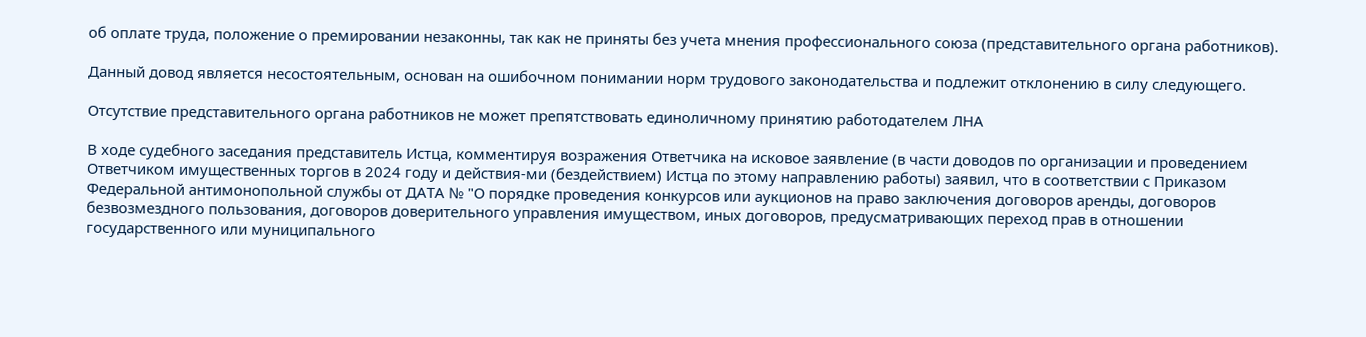об оплате труда, положение о премировании незаконны, так как не приняты без учета мнения профессионального союза (представительного органа работников).

Данный довод является несостоятельным, основан на ошибочном понимании норм трудового законодательства и подлежит отклонению в силу следующего.

Отсутствие представительного органа работников не может препятствовать единоличному принятию работодателем ЛНА

В ходе судебного заседания представитель Истца, комментируя возражения Ответчика на исковое заявление (в части доводов по организации и проведением Ответчиком имущественных торгов в 2024 году и действия-ми (бездействием) Истца по этому направлению работы) заявил, что в соответствии с Приказом Федеральной антимонопольной службы от ДАТА № "О порядке проведения конкурсов или аукционов на право заключения договоров аренды, договоров безвозмездного пользования, договоров доверительного управления имуществом, иных договоров, предусматривающих переход прав в отношении государственного или муниципального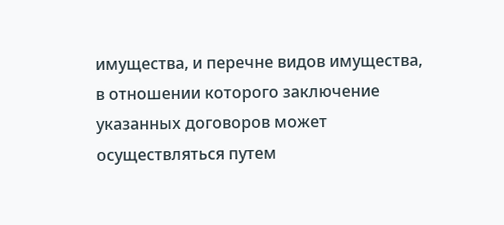имущества, и перечне видов имущества, в отношении которого заключение указанных договоров может осуществляться путем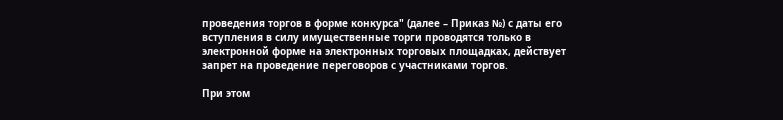проведения торгов в форме конкурса" (далее – Приказ №) с даты его вступления в силу имущественные торги проводятся только в электронной форме на электронных торговых площадках, действует запрет на проведение переговоров с участниками торгов.

При этом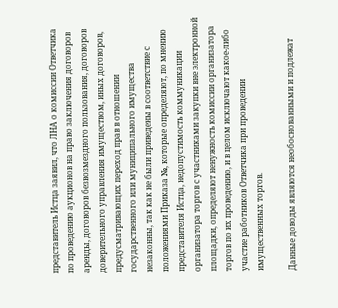представитель Истца заявил, что ЛНА о комиссии Ответчика по проведению аукционов на право заключения договоров аренды, договоров безвозмездного пользования, договоров доверительного управления имуществом, иных договоров, предусматривающих переход прав в отношении государственного или муниципального имущества незаконны, так как не были приведены в соответствие с положениями Приказа №, которые определяют, по мнению представителя Истца, недопустимость коммуникации организатора торгов с участниками закупки вне электронной площадки, определяют ненужность комиссии организатора торгов по их проведению, и в целом исключают какое-либо участие работников Ответчика при проведении имущественных торгов.

Данные доводы являются необоснованными и подлежат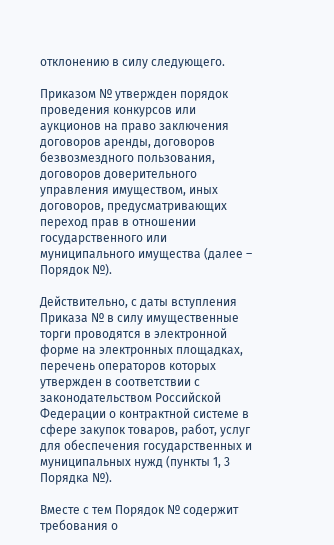отклонению в силу следующего.

Приказом № утвержден порядок проведения конкурсов или аукционов на право заключения договоров аренды, договоров безвозмездного пользования, договоров доверительного управления имуществом, иных договоров, предусматривающих переход прав в отношении государственного или муниципального имущества (далее – Порядок №).

Действительно, с даты вступления Приказа № в силу имущественные торги проводятся в электронной форме на электронных площадках, перечень операторов которых утвержден в соответствии с законодательством Российской Федерации о контрактной системе в сфере закупок товаров, работ, услуг для обеспечения государственных и муниципальных нужд (пункты 1, 3 Порядка №).

Вместе с тем Порядок № содержит требования о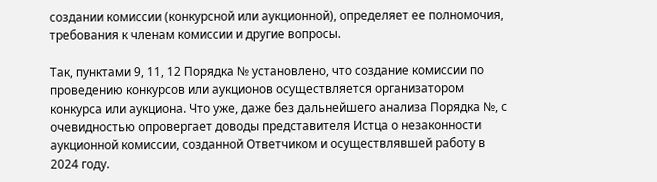создании комиссии (конкурсной или аукционной), определяет ее полномочия, требования к членам комиссии и другие вопросы.

Так, пунктами 9, 11, 12 Порядка № установлено, что создание комиссии по проведению конкурсов или аукционов осуществляется организатором конкурса или аукциона. Что уже, даже без дальнейшего анализа Порядка №, с очевидностью опровергает доводы представителя Истца о незаконности аукционной комиссии, созданной Ответчиком и осуществлявшей работу в 2024 году.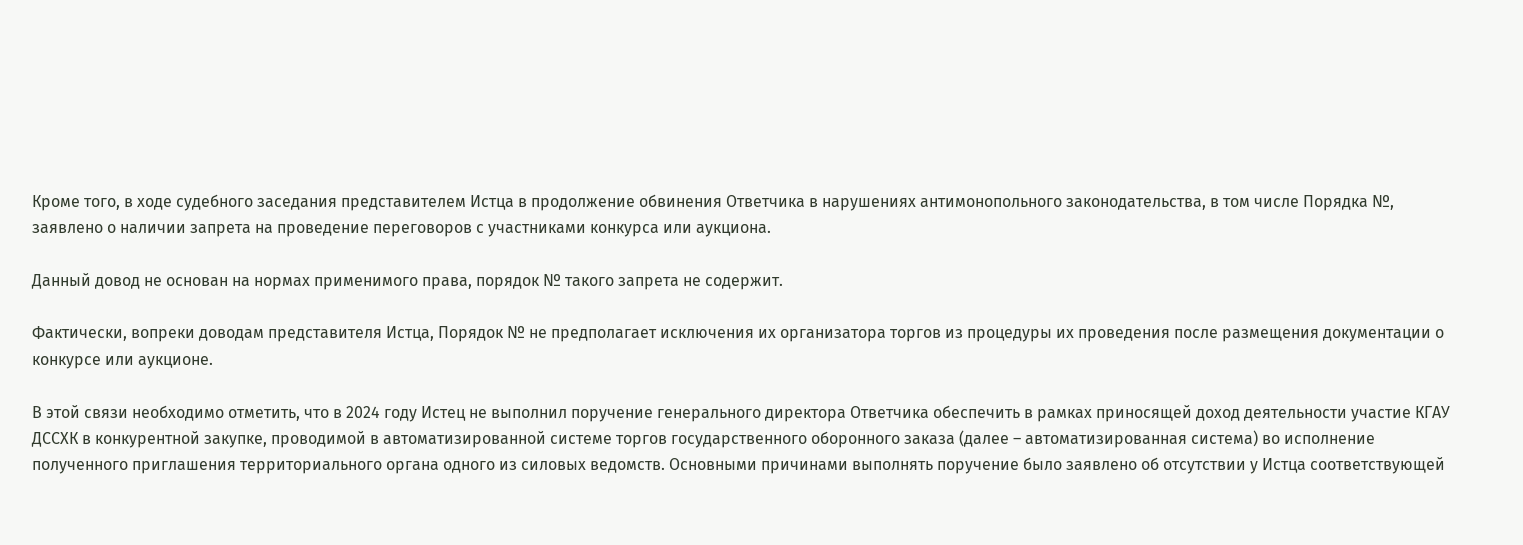Кроме того, в ходе судебного заседания представителем Истца в продолжение обвинения Ответчика в нарушениях антимонопольного законодательства, в том числе Порядка №, заявлено о наличии запрета на проведение переговоров с участниками конкурса или аукциона.

Данный довод не основан на нормах применимого права, порядок № такого запрета не содержит.

Фактически, вопреки доводам представителя Истца, Порядок № не предполагает исключения их организатора торгов из процедуры их проведения после размещения документации о конкурсе или аукционе.

В этой связи необходимо отметить, что в 2024 году Истец не выполнил поручение генерального директора Ответчика обеспечить в рамках приносящей доход деятельности участие КГАУ ДССХК в конкурентной закупке, проводимой в автоматизированной системе торгов государственного оборонного заказа (далее – автоматизированная система) во исполнение полученного приглашения территориального органа одного из силовых ведомств. Основными причинами выполнять поручение было заявлено об отсутствии у Истца соответствующей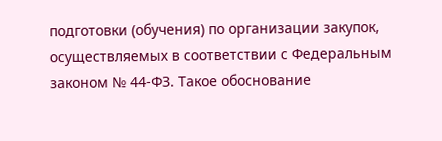подготовки (обучения) по организации закупок, осуществляемых в соответствии с Федеральным законом № 44-ФЗ. Такое обоснование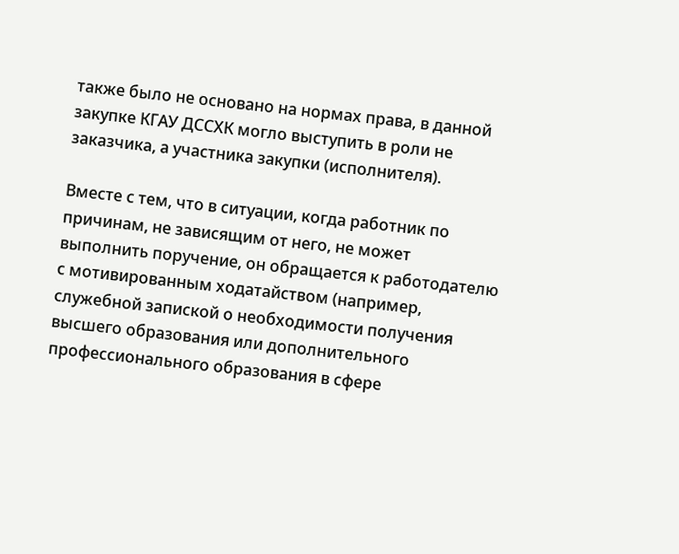также было не основано на нормах права, в данной закупке КГАУ ДССХК могло выступить в роли не заказчика, а участника закупки (исполнителя).

Вместе с тем, что в ситуации, когда работник по причинам, не зависящим от него, не может выполнить поручение, он обращается к работодателю с мотивированным ходатайством (например, служебной запиской о необходимости получения высшего образования или дополнительного профессионального образования в сфере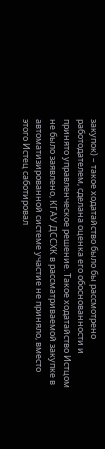закупок) – такое ходатайство было бы рассмотрено работодателем, сделана оценка его обоснованности и принято управленческое решение. Такое ходатайство Истцом не было заявлено, КГАУ ДССХК в рассматриваемой закупке в автоматизированной системе участие не приняло, вместо этого Истец саботировал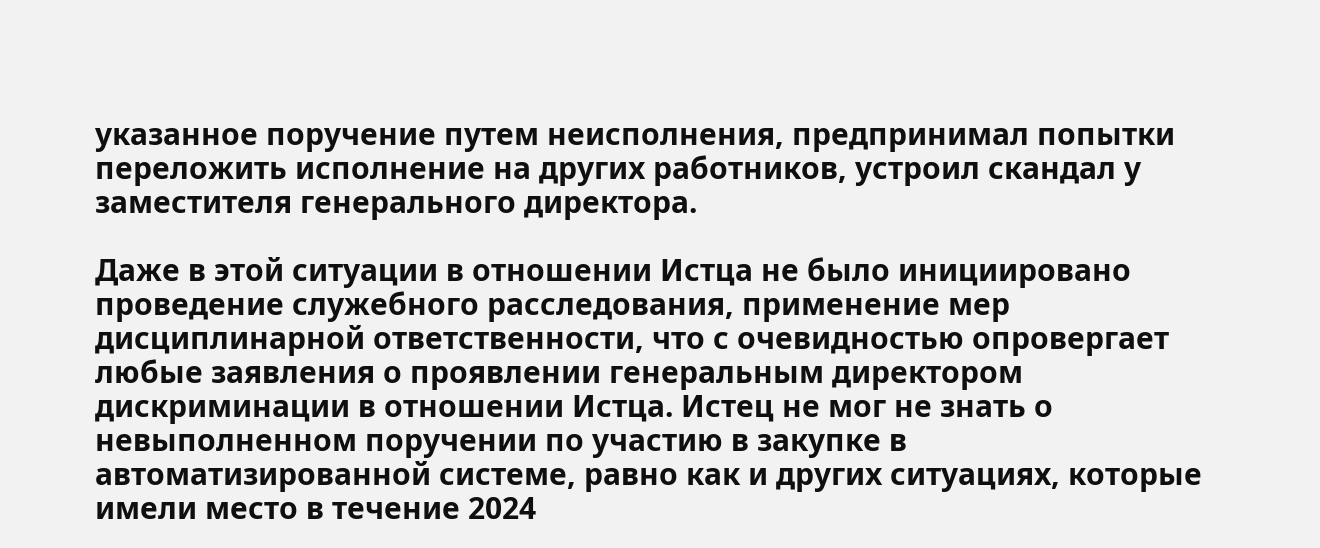указанное поручение путем неисполнения, предпринимал попытки переложить исполнение на других работников, устроил скандал у заместителя генерального директора.

Даже в этой ситуации в отношении Истца не было инициировано проведение служебного расследования, применение мер дисциплинарной ответственности, что с очевидностью опровергает любые заявления о проявлении генеральным директором дискриминации в отношении Истца. Истец не мог не знать о невыполненном поручении по участию в закупке в автоматизированной системе, равно как и других ситуациях, которые имели место в течение 2024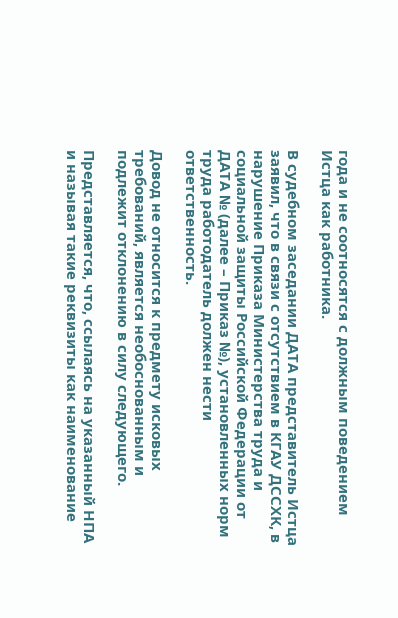года и не соотносятся с должным поведением Истца как работника.

В судебном заседании ДАТА представитель Истца заявил, что в связи с отсутствием в КГАУ ДССХК, в нарушение Приказа Министерства труда и социальной защиты Российской Федерации от ДАТА № (далее – Приказ №), установленных норм труда работодатель должен нести ответственность.

Довод не относится к предмету исковых требований, является необоснованным и подлежит отклонению в силу следующего.

Представляется, что, ссылаясь на указанный НПА и называя такие реквизиты как наименование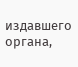издавшего органа,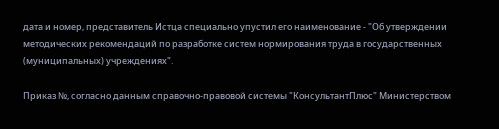дата и номер, представитель Истца специально упустил его наименование - "Об утверждении методических рекомендаций по разработке систем нормирования труда в государственных (муниципальных) учреждениях".

Приказ №, согласно данным справочно-правовой системы "КонсультантПлюс" Министерством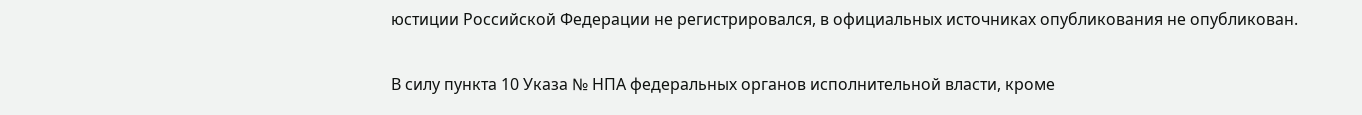юстиции Российской Федерации не регистрировался, в официальных источниках опубликования не опубликован.

В силу пункта 10 Указа № НПА федеральных органов исполнительной власти, кроме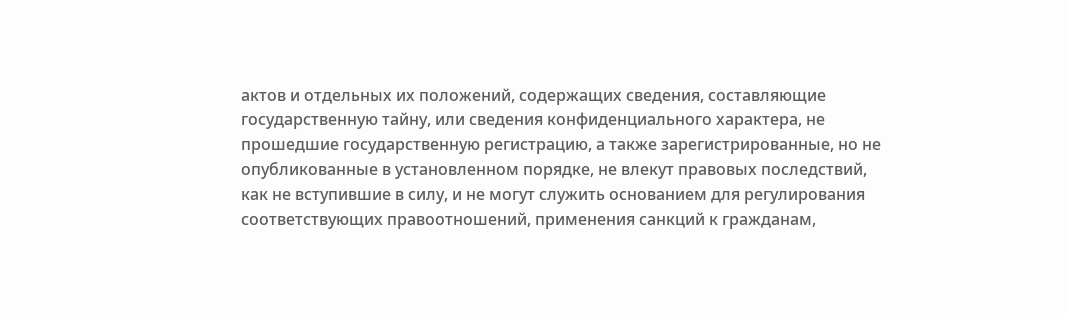актов и отдельных их положений, содержащих сведения, составляющие государственную тайну, или сведения конфиденциального характера, не прошедшие государственную регистрацию, а также зарегистрированные, но не опубликованные в установленном порядке, не влекут правовых последствий, как не вступившие в силу, и не могут служить основанием для регулирования соответствующих правоотношений, применения санкций к гражданам,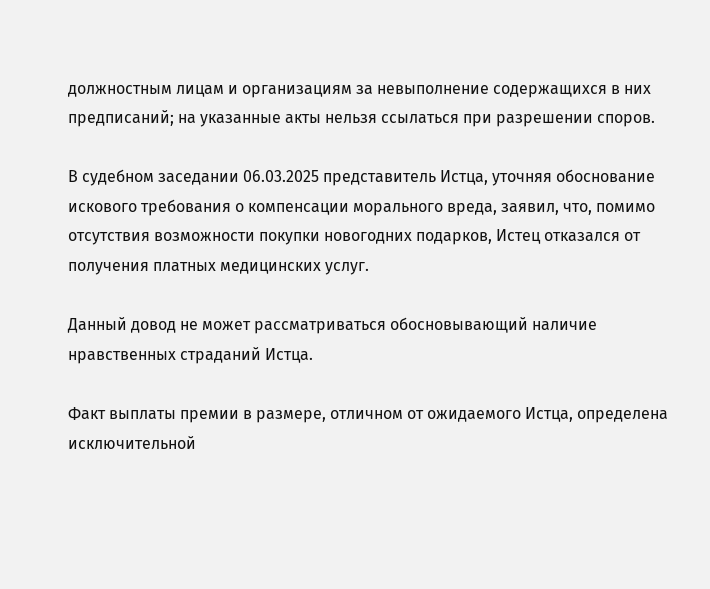должностным лицам и организациям за невыполнение содержащихся в них предписаний; на указанные акты нельзя ссылаться при разрешении споров.

В судебном заседании 06.03.2025 представитель Истца, уточняя обоснование искового требования о компенсации морального вреда, заявил, что, помимо отсутствия возможности покупки новогодних подарков, Истец отказался от получения платных медицинских услуг.

Данный довод не может рассматриваться обосновывающий наличие нравственных страданий Истца.

Факт выплаты премии в размере, отличном от ожидаемого Истца, определена исключительной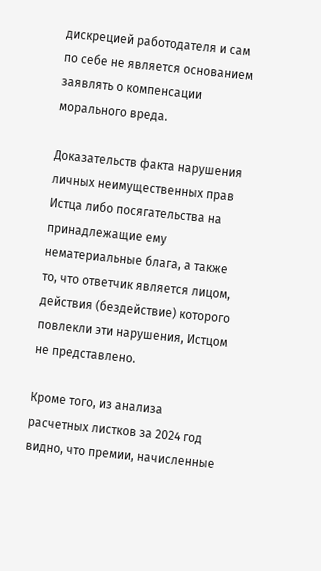дискрецией работодателя и сам по себе не является основанием заявлять о компенсации морального вреда.

Доказательств факта нарушения личных неимущественных прав Истца либо посягательства на принадлежащие ему нематериальные блага, а также то, что ответчик является лицом, действия (бездействие) которого повлекли эти нарушения, Истцом не представлено.

Кроме того, из анализа расчетных листков за 2024 год видно, что премии, начисленные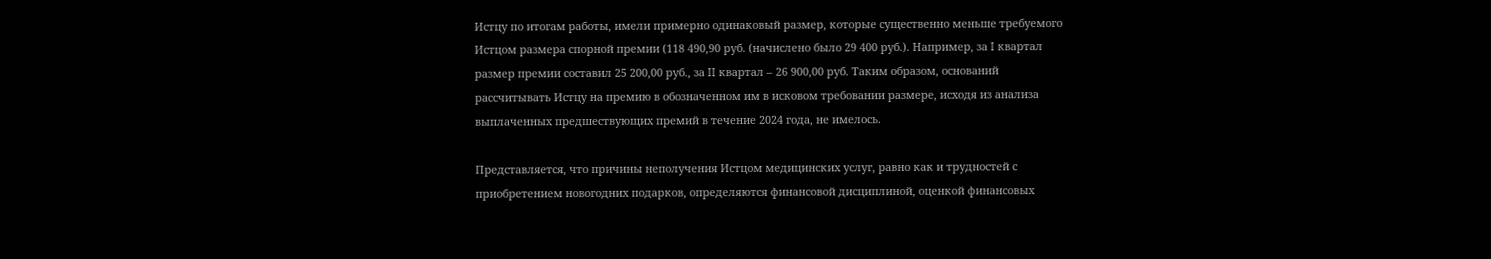Истцу по итогам работы, имели примерно одинаковый размер, которые существенно меньше требуемого Истцом размера спорной премии (118 490,90 руб. (начислено было 29 400 руб.). Например, за I квартал размер премии составил 25 200,00 руб., за II квартал – 26 900,00 руб. Таким образом, оснований рассчитывать Истцу на премию в обозначенном им в исковом требовании размере, исходя из анализа выплаченных предшествующих премий в течение 2024 года, не имелось.

Представляется, что причины неполучения Истцом медицинских услуг, равно как и трудностей с приобретением новогодних подарков, определяются финансовой дисциплиной, оценкой финансовых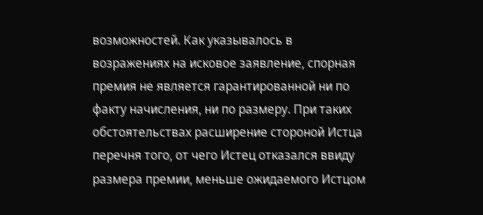возможностей. Как указывалось в возражениях на исковое заявление, спорная премия не является гарантированной ни по факту начисления, ни по размеру. При таких обстоятельствах расширение стороной Истца перечня того, от чего Истец отказался ввиду размера премии, меньше ожидаемого Истцом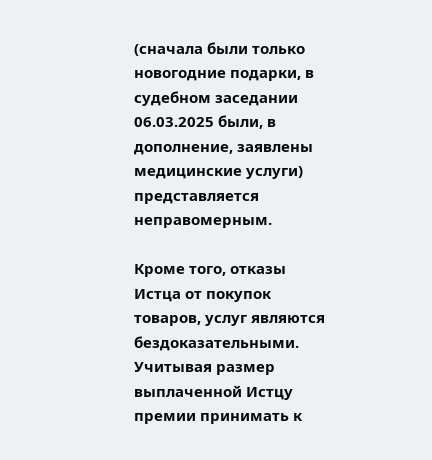(сначала были только новогодние подарки, в судебном заседании 06.03.2025 были, в дополнение, заявлены медицинские услуги) представляется неправомерным.

Кроме того, отказы Истца от покупок товаров, услуг являются бездоказательными. Учитывая размер выплаченной Истцу премии принимать к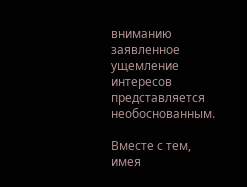вниманию заявленное ущемление интересов представляется необоснованным.

Вместе с тем, имея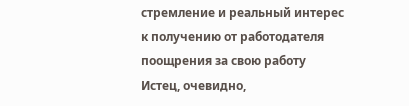стремление и реальный интерес к получению от работодателя поощрения за свою работу Истец, очевидно,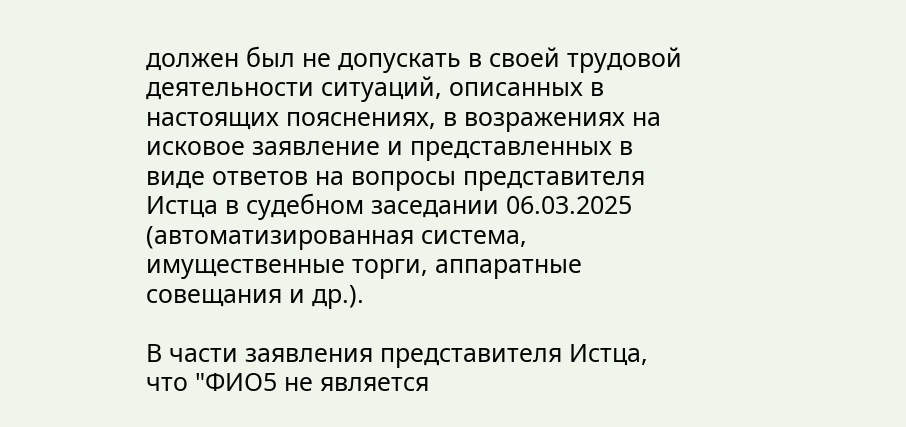должен был не допускать в своей трудовой деятельности ситуаций, описанных в настоящих пояснениях, в возражениях на исковое заявление и представленных в виде ответов на вопросы представителя Истца в судебном заседании 06.03.2025 (автоматизированная система, имущественные торги, аппаратные совещания и др.).

В части заявления представителя Истца, что "ФИО5 не является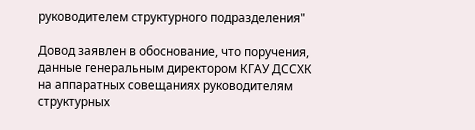руководителем структурного подразделения"

Довод заявлен в обоснование, что поручения, данные генеральным директором КГАУ ДССХК на аппаратных совещаниях руководителям структурных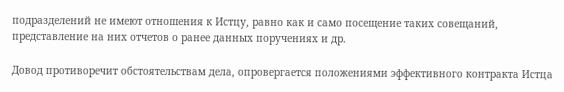подразделений не имеют отношения к Истцу, равно как и само посещение таких совещаний, представление на них отчетов о ранее данных поручениях и др.

Довод противоречит обстоятельствам дела, опровергается положениями эффективного контракта Истца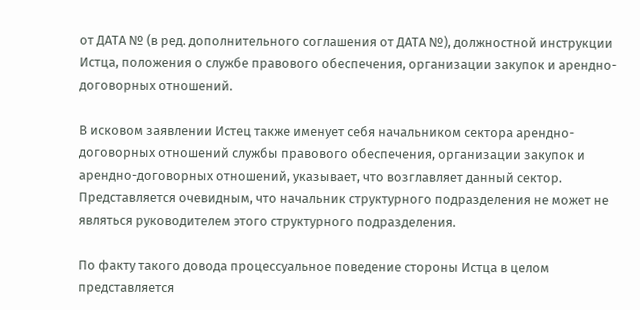от ДАТА № (в ред. дополнительного соглашения от ДАТА №), должностной инструкции Истца, положения о службе правового обеспечения, организации закупок и арендно-договорных отношений.

В исковом заявлении Истец также именует себя начальником сектора арендно-договорных отношений службы правового обеспечения, организации закупок и арендно-договорных отношений, указывает, что возглавляет данный сектор. Представляется очевидным, что начальник структурного подразделения не может не являться руководителем этого структурного подразделения.

По факту такого довода процессуальное поведение стороны Истца в целом представляется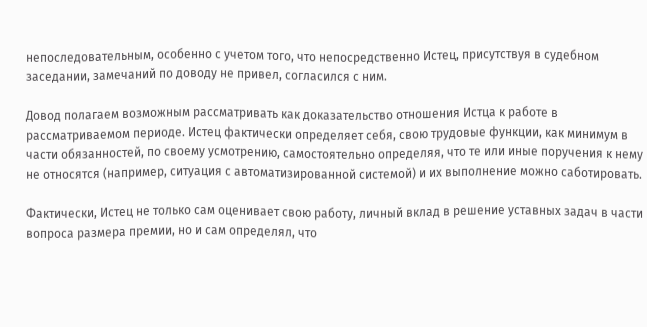непоследовательным, особенно с учетом того, что непосредственно Истец, присутствуя в судебном заседании, замечаний по доводу не привел, согласился с ним.

Довод полагаем возможным рассматривать как доказательство отношения Истца к работе в рассматриваемом периоде. Истец фактически определяет себя, свою трудовые функции, как минимум в части обязанностей, по своему усмотрению, самостоятельно определяя, что те или иные поручения к нему не относятся (например, ситуация с автоматизированной системой) и их выполнение можно саботировать.

Фактически, Истец не только сам оценивает свою работу, личный вклад в решение уставных задач в части вопроса размера премии, но и сам определял, что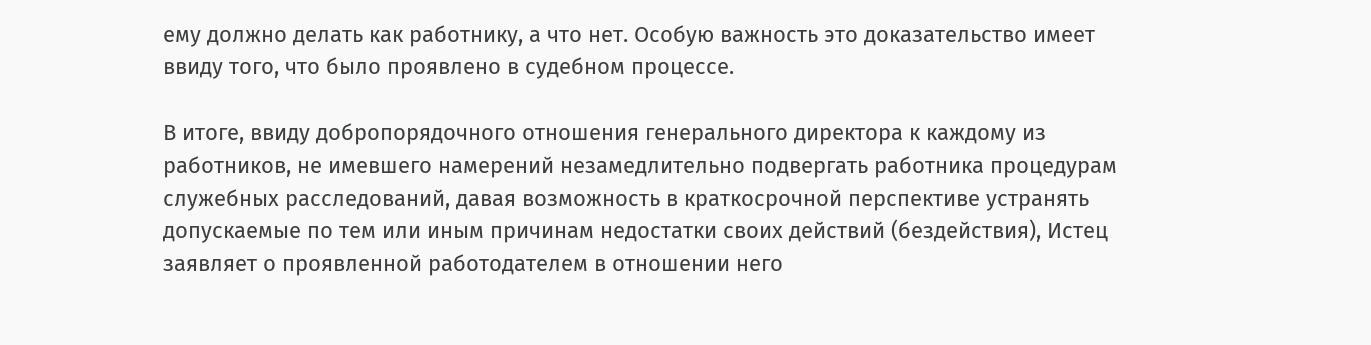ему должно делать как работнику, а что нет. Особую важность это доказательство имеет ввиду того, что было проявлено в судебном процессе.

В итоге, ввиду добропорядочного отношения генерального директора к каждому из работников, не имевшего намерений незамедлительно подвергать работника процедурам служебных расследований, давая возможность в краткосрочной перспективе устранять допускаемые по тем или иным причинам недостатки своих действий (бездействия), Истец заявляет о проявленной работодателем в отношении него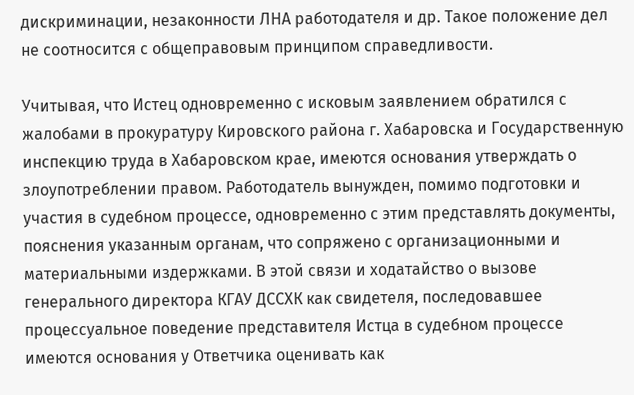дискриминации, незаконности ЛНА работодателя и др. Такое положение дел не соотносится с общеправовым принципом справедливости.

Учитывая, что Истец одновременно с исковым заявлением обратился с жалобами в прокуратуру Кировского района г. Хабаровска и Государственную инспекцию труда в Хабаровском крае, имеются основания утверждать о злоупотреблении правом. Работодатель вынужден, помимо подготовки и участия в судебном процессе, одновременно с этим представлять документы, пояснения указанным органам, что сопряжено с организационными и материальными издержками. В этой связи и ходатайство о вызове генерального директора КГАУ ДССХК как свидетеля, последовавшее процессуальное поведение представителя Истца в судебном процессе имеются основания у Ответчика оценивать как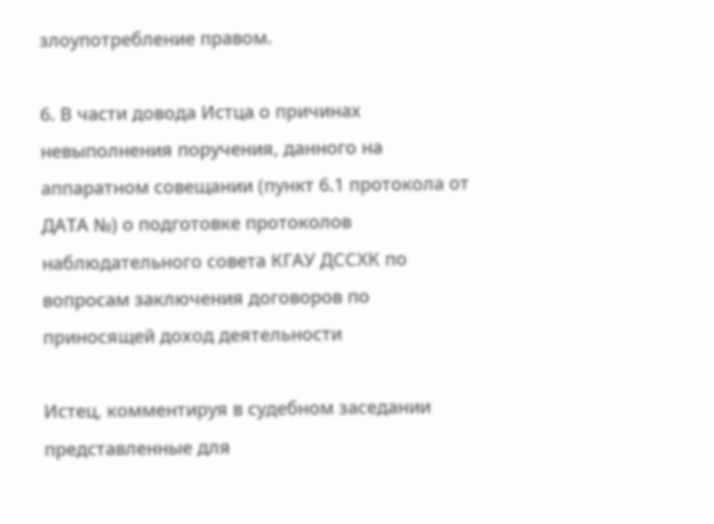злоупотребление правом.

6. В части довода Истца о причинах невыполнения поручения, данного на аппаратном совещании (пункт 6.1 протокола от ДАТА №) о подготовке протоколов наблюдательного совета КГАУ ДССХК по вопросам заключения договоров по приносящей доход деятельности

Истец, комментируя в судебном заседании представленные для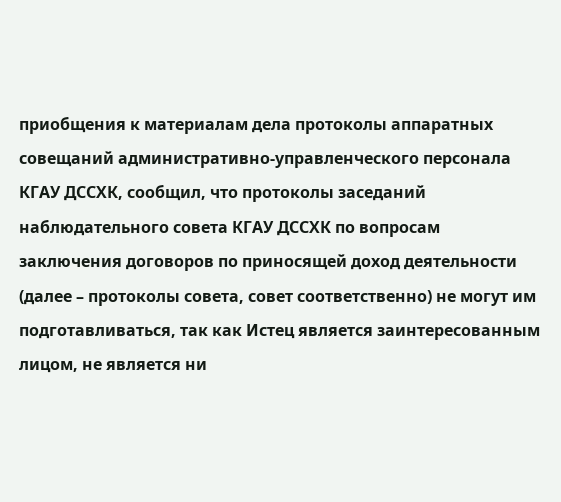приобщения к материалам дела протоколы аппаратных совещаний административно-управленческого персонала КГАУ ДССХК, сообщил, что протоколы заседаний наблюдательного совета КГАУ ДССХК по вопросам заключения договоров по приносящей доход деятельности (далее – протоколы совета, совет соответственно) не могут им подготавливаться, так как Истец является заинтересованным лицом, не является ни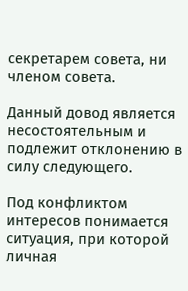секретарем совета, ни членом совета.

Данный довод является несостоятельным и подлежит отклонению в силу следующего.

Под конфликтом интересов понимается ситуация, при которой личная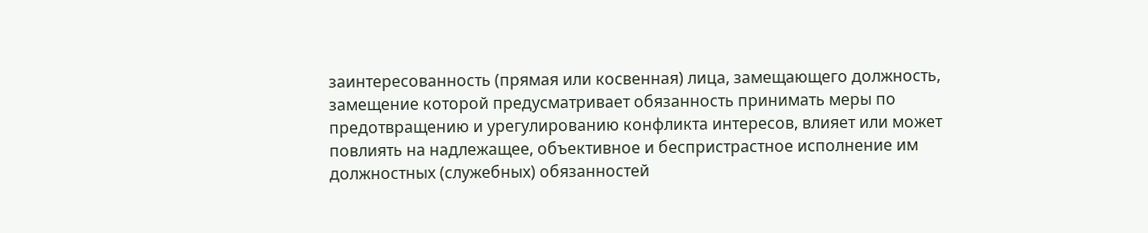заинтересованность (прямая или косвенная) лица, замещающего должность, замещение которой предусматривает обязанность принимать меры по предотвращению и урегулированию конфликта интересов, влияет или может повлиять на надлежащее, объективное и беспристрастное исполнение им должностных (служебных) обязанностей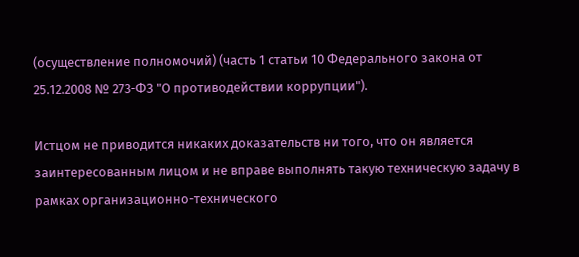(осуществление полномочий) (часть 1 статьи 10 Федерального закона от 25.12.2008 № 273-ФЗ "О противодействии коррупции").

Истцом не приводится никаких доказательств ни того, что он является заинтересованным лицом и не вправе выполнять такую техническую задачу в рамках организационно-технического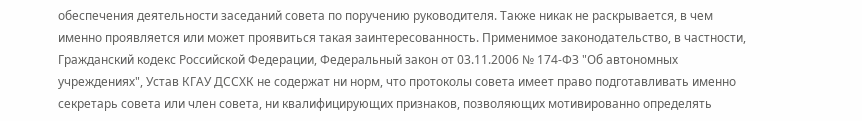обеспечения деятельности заседаний совета по поручению руководителя. Также никак не раскрывается, в чем именно проявляется или может проявиться такая заинтересованность. Применимое законодательство, в частности, Гражданский кодекс Российской Федерации, Федеральный закон от 03.11.2006 № 174-ФЗ "Об автономных учреждениях", Устав КГАУ ДССХК не содержат ни норм, что протоколы совета имеет право подготавливать именно секретарь совета или член совета, ни квалифицирующих признаков, позволяющих мотивированно определять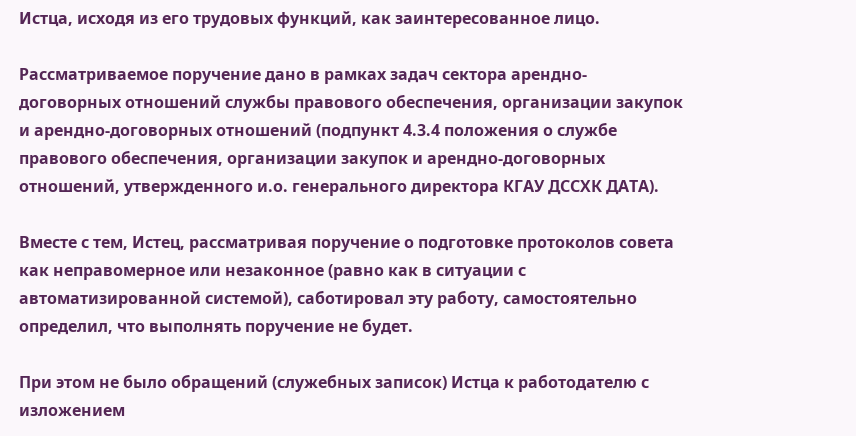Истца, исходя из его трудовых функций, как заинтересованное лицо.

Рассматриваемое поручение дано в рамках задач сектора арендно-договорных отношений службы правового обеспечения, организации закупок и арендно-договорных отношений (подпункт 4.3.4 положения о службе правового обеспечения, организации закупок и арендно-договорных отношений, утвержденного и.о. генерального директора КГАУ ДССХК ДАТА).

Вместе с тем, Истец, рассматривая поручение о подготовке протоколов совета как неправомерное или незаконное (равно как в ситуации с автоматизированной системой), саботировал эту работу, самостоятельно определил, что выполнять поручение не будет.

При этом не было обращений (служебных записок) Истца к работодателю с изложением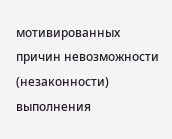мотивированных причин невозможности (незаконности) выполнения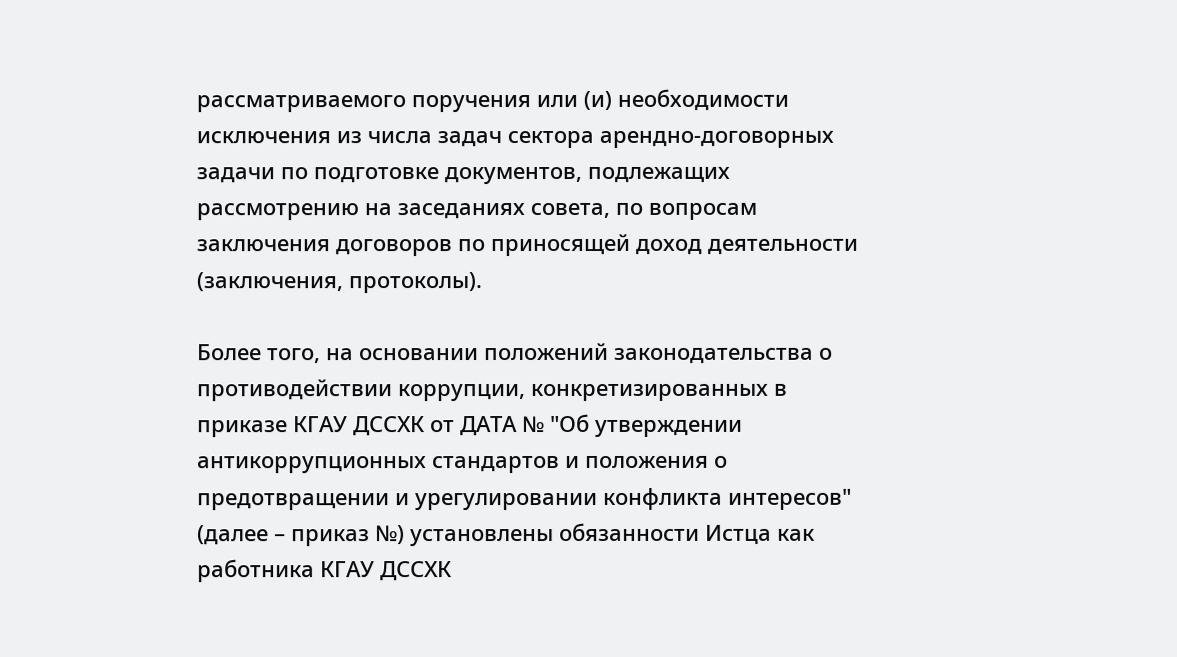рассматриваемого поручения или (и) необходимости исключения из числа задач сектора арендно-договорных задачи по подготовке документов, подлежащих рассмотрению на заседаниях совета, по вопросам заключения договоров по приносящей доход деятельности (заключения, протоколы).

Более того, на основании положений законодательства о противодействии коррупции, конкретизированных в приказе КГАУ ДССХК от ДАТА № "Об утверждении антикоррупционных стандартов и положения о предотвращении и урегулировании конфликта интересов" (далее – приказ №) установлены обязанности Истца как работника КГАУ ДССХК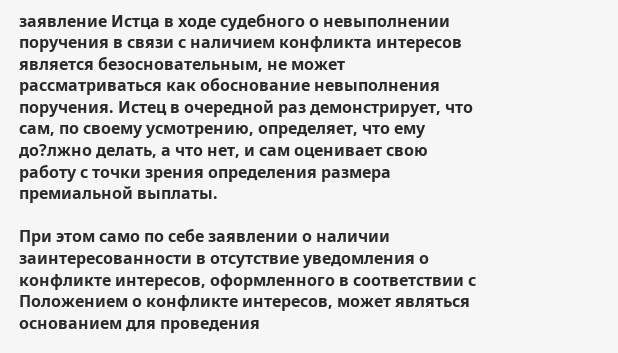заявление Истца в ходе судебного о невыполнении поручения в связи с наличием конфликта интересов является безосновательным, не может рассматриваться как обоснование невыполнения поручения. Истец в очередной раз демонстрирует, что сам, по своему усмотрению, определяет, что ему до?лжно делать, а что нет, и сам оценивает свою работу с точки зрения определения размера премиальной выплаты.

При этом само по себе заявлении о наличии заинтересованности в отсутствие уведомления о конфликте интересов, оформленного в соответствии с Положением о конфликте интересов, может являться основанием для проведения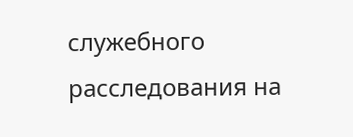служебного расследования на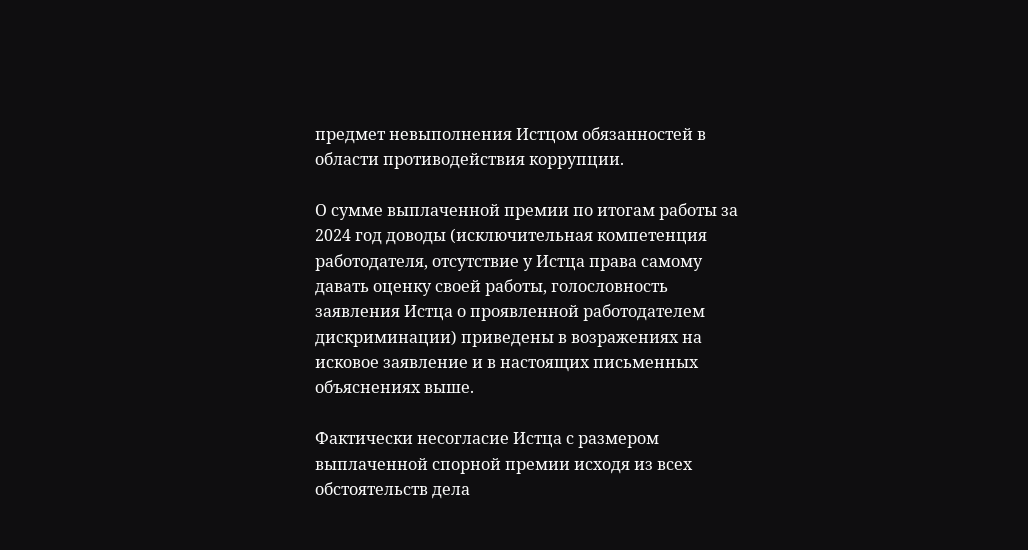предмет невыполнения Истцом обязанностей в области противодействия коррупции.

О сумме выплаченной премии по итогам работы за 2024 год доводы (исключительная компетенция работодателя, отсутствие у Истца права самому давать оценку своей работы, голословность заявления Истца о проявленной работодателем дискриминации) приведены в возражениях на исковое заявление и в настоящих письменных объяснениях выше.

Фактически несогласие Истца с размером выплаченной спорной премии исходя из всех обстоятельств дела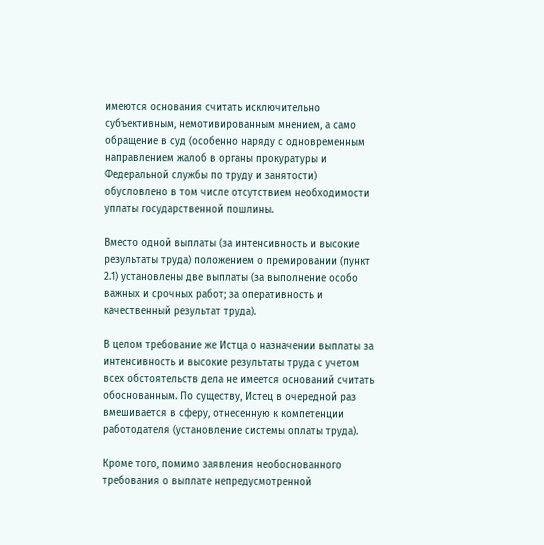имеются основания считать исключительно субъективным, немотивированным мнением, а само обращение в суд (особенно наряду с одновременным направлением жалоб в органы прокуратуры и Федеральной службы по труду и занятости) обусловлено в том числе отсутствием необходимости уплаты государственной пошлины.

Вместо одной выплаты (за интенсивность и высокие результаты труда) положением о премировании (пункт 2.1) установлены две выплаты (за выполнение особо важных и срочных работ; за оперативность и качественный результат труда).

В целом требование же Истца о назначении выплаты за интенсивность и высокие результаты труда с учетом всех обстоятельств дела не имеется оснований считать обоснованным. По существу, Истец в очередной раз вмешивается в сферу, отнесенную к компетенции работодателя (установление системы оплаты труда).

Кроме того, помимо заявления необоснованного требования о выплате непредусмотренной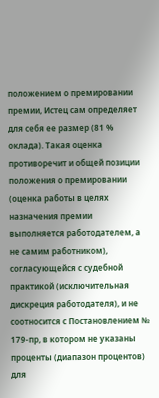положением о премировании премии, Истец сам определяет для себя ее размер (81 % оклада). Такая оценка противоречит и общей позиции положения о премировании (оценка работы в целях назначения премии выполняется работодателем, а не самим работником), согласующейся с судебной практикой (исключительная дискреция работодателя), и не соотносится с Постановлением № 179-пр, в котором не указаны проценты (диапазон процентов) для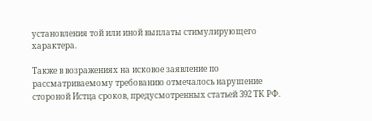установления той или иной выплаты стимулирующего характера.

Также в возражениях на исковое заявление по рассматриваемому требованию отмечалось нарушение стороной Истца сроков, предусмотренных статьей 392 ТК РФ.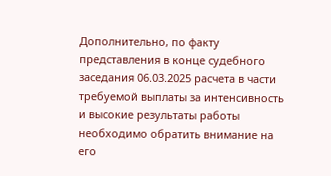Дополнительно, по факту представления в конце судебного заседания 06.03.2025 расчета в части требуемой выплаты за интенсивность и высокие результаты работы необходимо обратить внимание на его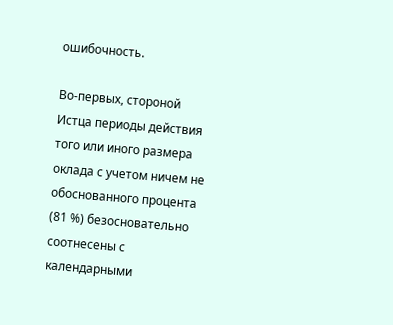ошибочность.

Во-первых, стороной Истца периоды действия того или иного размера оклада с учетом ничем не обоснованного процента (81 %) безосновательно соотнесены с календарными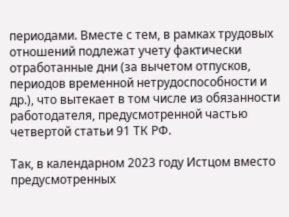периодами. Вместе с тем, в рамках трудовых отношений подлежат учету фактически отработанные дни (за вычетом отпусков, периодов временной нетрудоспособности и др.), что вытекает в том числе из обязанности работодателя, предусмотренной частью четвертой статьи 91 ТК РФ.

Так, в календарном 2023 году Истцом вместо предусмотренных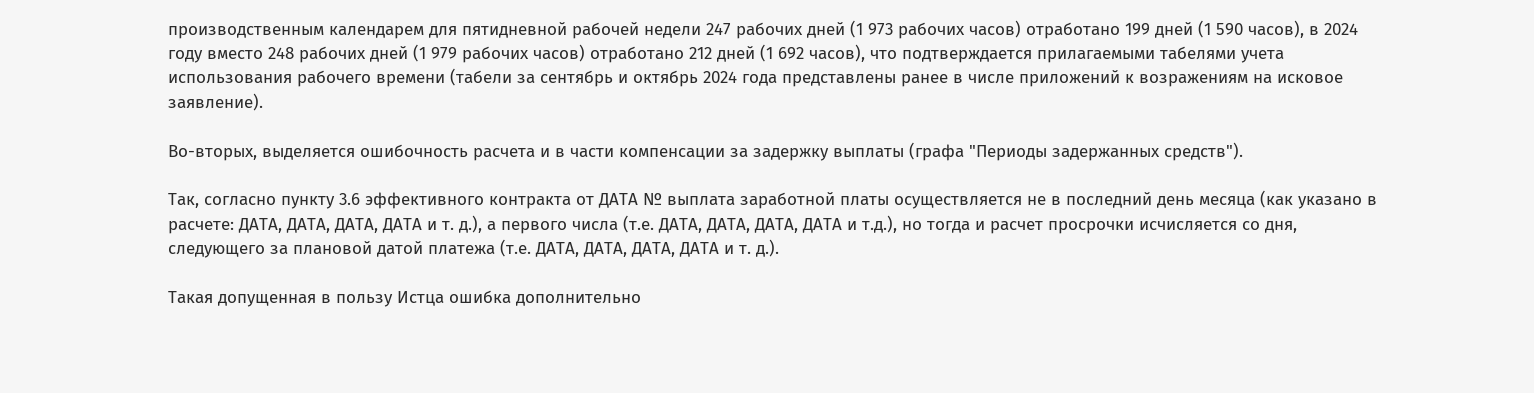производственным календарем для пятидневной рабочей недели 247 рабочих дней (1 973 рабочих часов) отработано 199 дней (1 590 часов), в 2024 году вместо 248 рабочих дней (1 979 рабочих часов) отработано 212 дней (1 692 часов), что подтверждается прилагаемыми табелями учета использования рабочего времени (табели за сентябрь и октябрь 2024 года представлены ранее в числе приложений к возражениям на исковое заявление).

Во-вторых, выделяется ошибочность расчета и в части компенсации за задержку выплаты (графа "Периоды задержанных средств").

Так, согласно пункту 3.6 эффективного контракта от ДАТА № выплата заработной платы осуществляется не в последний день месяца (как указано в расчете: ДАТА, ДАТА, ДАТА, ДАТА и т. д.), а первого числа (т.е. ДАТА, ДАТА, ДАТА, ДАТА и т.д.), но тогда и расчет просрочки исчисляется со дня, следующего за плановой датой платежа (т.е. ДАТА, ДАТА, ДАТА, ДАТА и т. д.).

Такая допущенная в пользу Истца ошибка дополнительно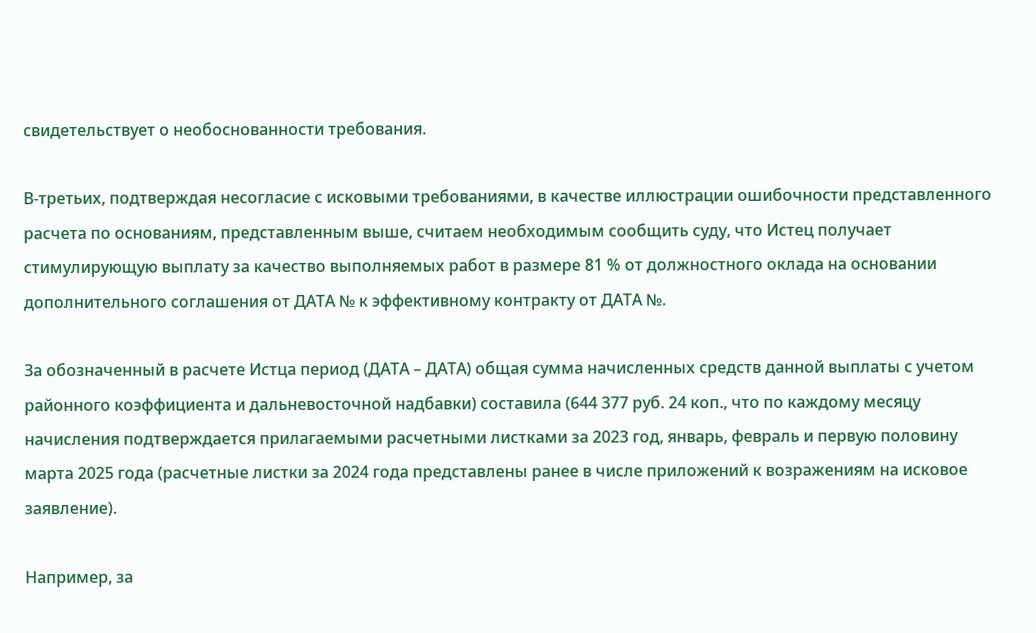свидетельствует о необоснованности требования.

В-третьих, подтверждая несогласие с исковыми требованиями, в качестве иллюстрации ошибочности представленного расчета по основаниям, представленным выше, считаем необходимым сообщить суду, что Истец получает стимулирующую выплату за качество выполняемых работ в размере 81 % от должностного оклада на основании дополнительного соглашения от ДАТА № к эффективному контракту от ДАТА №.

За обозначенный в расчете Истца период (ДАТА – ДАТА) общая сумма начисленных средств данной выплаты с учетом районного коэффициента и дальневосточной надбавки) составила (644 377 руб. 24 коп., что по каждому месяцу начисления подтверждается прилагаемыми расчетными листками за 2023 год, январь, февраль и первую половину марта 2025 года (расчетные листки за 2024 года представлены ранее в числе приложений к возражениям на исковое заявление).

Например, за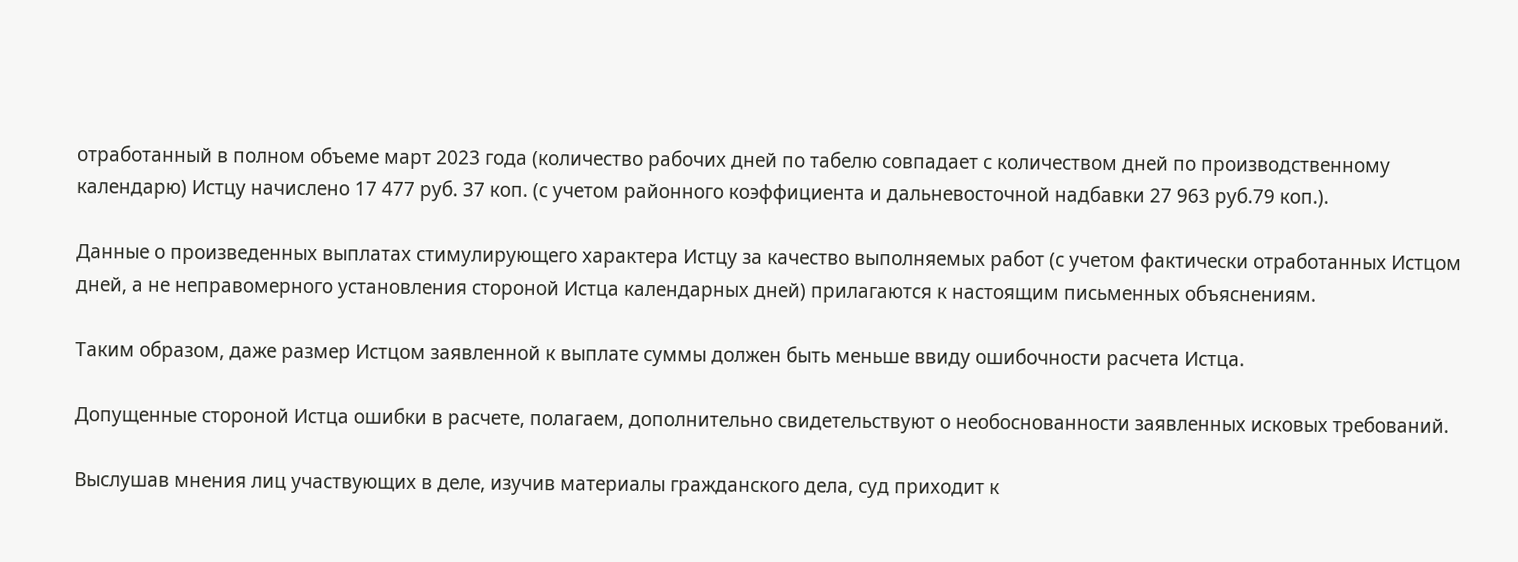отработанный в полном объеме март 2023 года (количество рабочих дней по табелю совпадает с количеством дней по производственному календарю) Истцу начислено 17 477 руб. 37 коп. (с учетом районного коэффициента и дальневосточной надбавки 27 963 руб.79 коп.).

Данные о произведенных выплатах стимулирующего характера Истцу за качество выполняемых работ (с учетом фактически отработанных Истцом дней, а не неправомерного установления стороной Истца календарных дней) прилагаются к настоящим письменных объяснениям.

Таким образом, даже размер Истцом заявленной к выплате суммы должен быть меньше ввиду ошибочности расчета Истца.

Допущенные стороной Истца ошибки в расчете, полагаем, дополнительно свидетельствуют о необоснованности заявленных исковых требований.

Выслушав мнения лиц участвующих в деле, изучив материалы гражданского дела, суд приходит к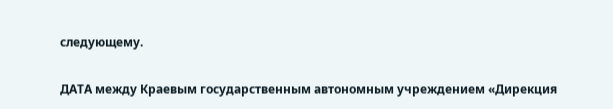следующему.

ДАТА между Краевым государственным автономным учреждением «Дирекция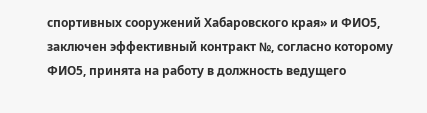спортивных сооружений Хабаровского края» и ФИО5, заключен эффективный контракт №, согласно которому ФИО5, принята на работу в должность ведущего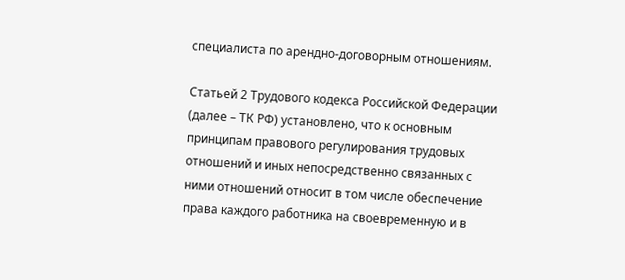специалиста по арендно-договорным отношениям.

Статьей 2 Трудового кодекса Российской Федерации (далее – ТК РФ) установлено, что к основным принципам правового регулирования трудовых отношений и иных непосредственно связанных с ними отношений относит в том числе обеспечение права каждого работника на своевременную и в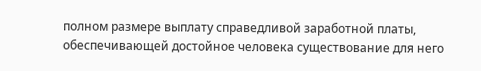полном размере выплату справедливой заработной платы, обеспечивающей достойное человека существование для него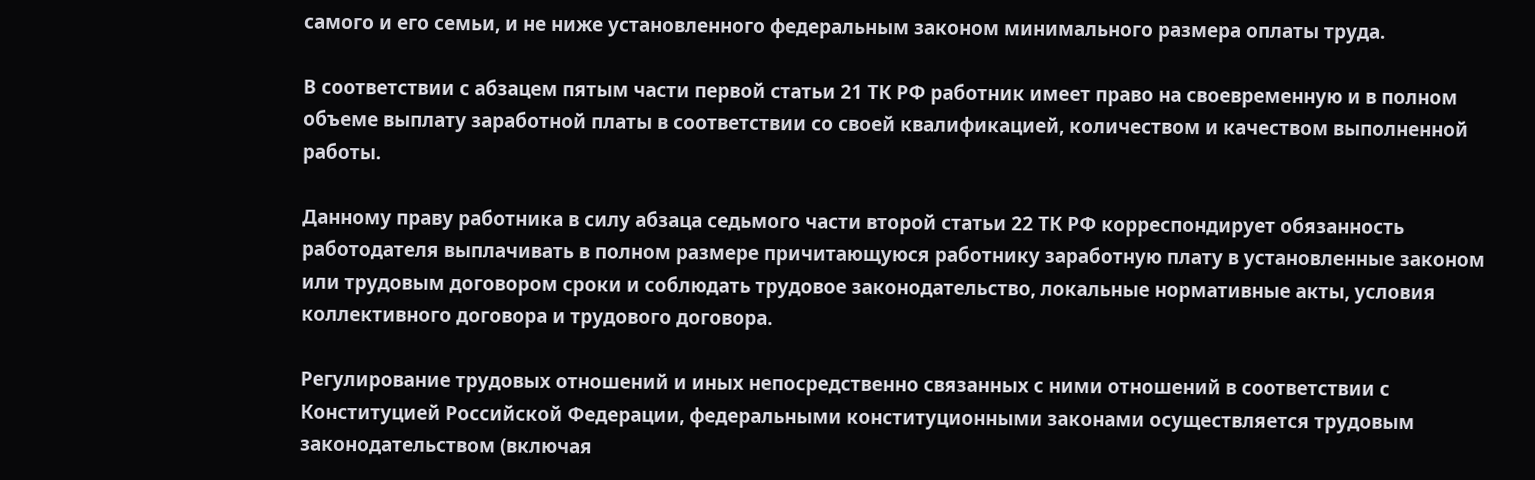самого и его семьи, и не ниже установленного федеральным законом минимального размера оплаты труда.

В соответствии с абзацем пятым части первой статьи 21 ТК РФ работник имеет право на своевременную и в полном объеме выплату заработной платы в соответствии со своей квалификацией, количеством и качеством выполненной работы.

Данному праву работника в силу абзаца седьмого части второй статьи 22 ТК РФ корреспондирует обязанность работодателя выплачивать в полном размере причитающуюся работнику заработную плату в установленные законом или трудовым договором сроки и соблюдать трудовое законодательство, локальные нормативные акты, условия коллективного договора и трудового договора.

Регулирование трудовых отношений и иных непосредственно связанных с ними отношений в соответствии с Конституцией Российской Федерации, федеральными конституционными законами осуществляется трудовым законодательством (включая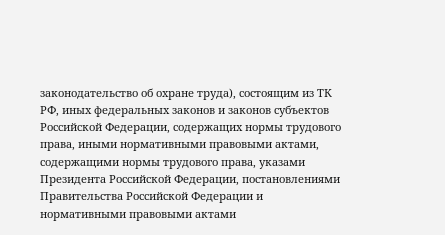законодательство об охране труда), состоящим из ТК РФ, иных федеральных законов и законов субъектов Российской Федерации, содержащих нормы трудового права, иными нормативными правовыми актами, содержащими нормы трудового права, указами Президента Российской Федерации, постановлениями Правительства Российской Федерации и нормативными правовыми актами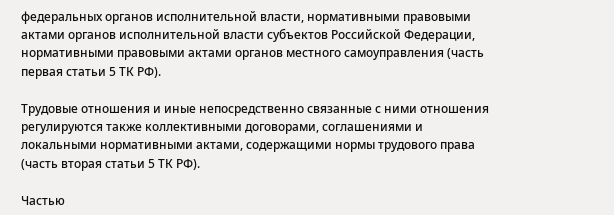федеральных органов исполнительной власти, нормативными правовыми актами органов исполнительной власти субъектов Российской Федерации, нормативными правовыми актами органов местного самоуправления (часть первая статьи 5 ТК РФ).

Трудовые отношения и иные непосредственно связанные с ними отношения регулируются также коллективными договорами, соглашениями и локальными нормативными актами, содержащими нормы трудового права (часть вторая статьи 5 ТК РФ).

Частью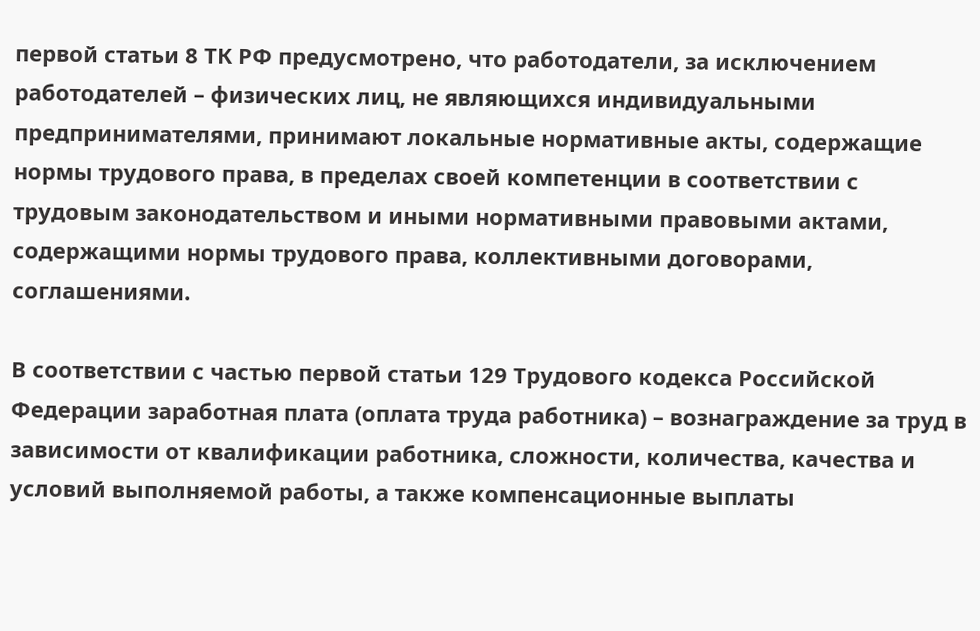первой статьи 8 ТК РФ предусмотрено, что работодатели, за исключением работодателей – физических лиц, не являющихся индивидуальными предпринимателями, принимают локальные нормативные акты, содержащие нормы трудового права, в пределах своей компетенции в соответствии с трудовым законодательством и иными нормативными правовыми актами, содержащими нормы трудового права, коллективными договорами, соглашениями.

В соответствии с частью первой статьи 129 Трудового кодекса Российской Федерации заработная плата (оплата труда работника) – вознаграждение за труд в зависимости от квалификации работника, сложности, количества, качества и условий выполняемой работы, а также компенсационные выплаты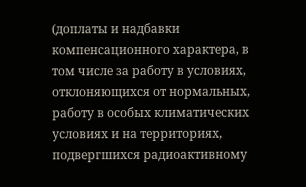(доплаты и надбавки компенсационного характера, в том числе за работу в условиях, отклоняющихся от нормальных, работу в особых климатических условиях и на территориях, подвергшихся радиоактивному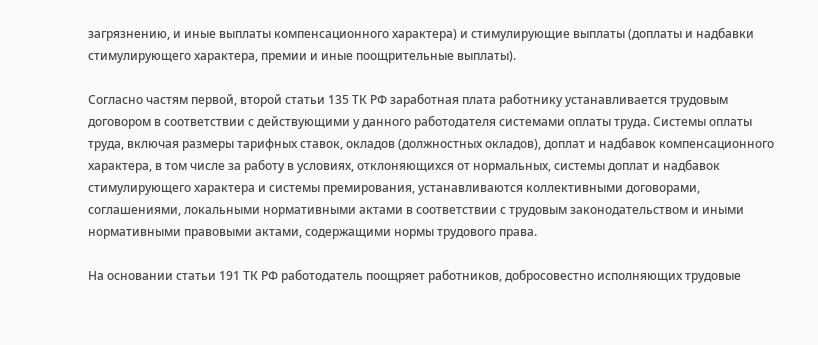загрязнению, и иные выплаты компенсационного характера) и стимулирующие выплаты (доплаты и надбавки стимулирующего характера, премии и иные поощрительные выплаты).

Согласно частям первой, второй статьи 135 ТК РФ заработная плата работнику устанавливается трудовым договором в соответствии с действующими у данного работодателя системами оплаты труда. Системы оплаты труда, включая размеры тарифных ставок, окладов (должностных окладов), доплат и надбавок компенсационного характера, в том числе за работу в условиях, отклоняющихся от нормальных, системы доплат и надбавок стимулирующего характера и системы премирования, устанавливаются коллективными договорами, соглашениями, локальными нормативными актами в соответствии с трудовым законодательством и иными нормативными правовыми актами, содержащими нормы трудового права.

На основании статьи 191 ТК РФ работодатель поощряет работников, добросовестно исполняющих трудовые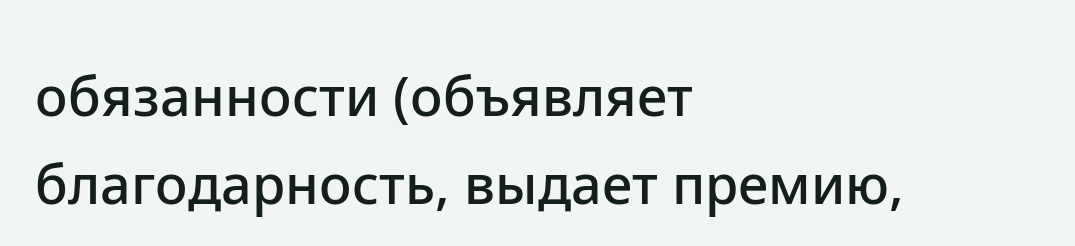обязанности (объявляет благодарность, выдает премию,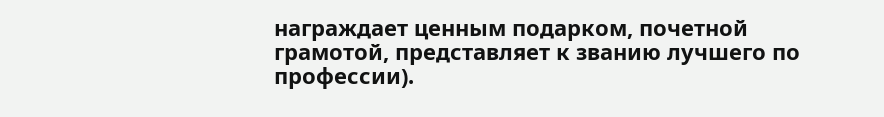награждает ценным подарком, почетной грамотой, представляет к званию лучшего по профессии).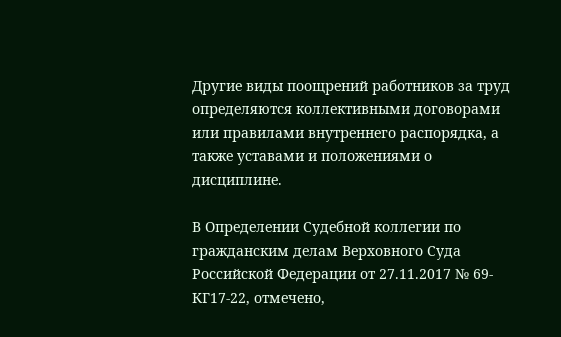Другие виды поощрений работников за труд определяются коллективными договорами или правилами внутреннего распорядка, а также уставами и положениями о дисциплине.

В Определении Судебной коллегии по гражданским делам Верховного Суда Российской Федерации от 27.11.2017 № 69-КГ17-22, отмечено,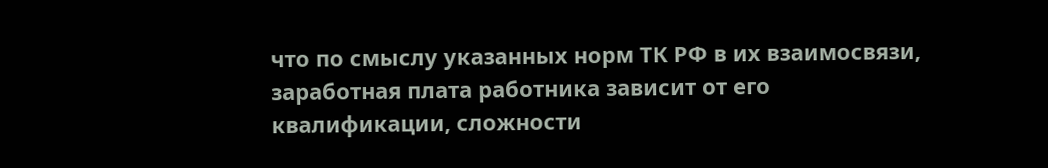что по смыслу указанных норм ТК РФ в их взаимосвязи, заработная плата работника зависит от его квалификации, сложности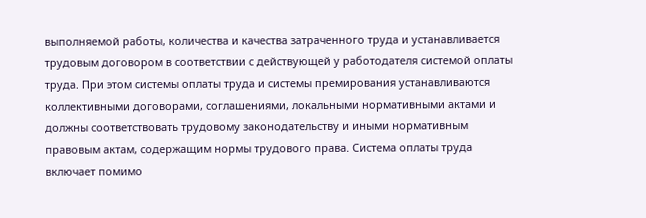выполняемой работы, количества и качества затраченного труда и устанавливается трудовым договором в соответствии с действующей у работодателя системой оплаты труда. При этом системы оплаты труда и системы премирования устанавливаются коллективными договорами, соглашениями, локальными нормативными актами и должны соответствовать трудовому законодательству и иными нормативным правовым актам, содержащим нормы трудового права. Система оплаты труда включает помимо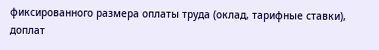фиксированного размера оплаты труда (оклад, тарифные ставки), доплат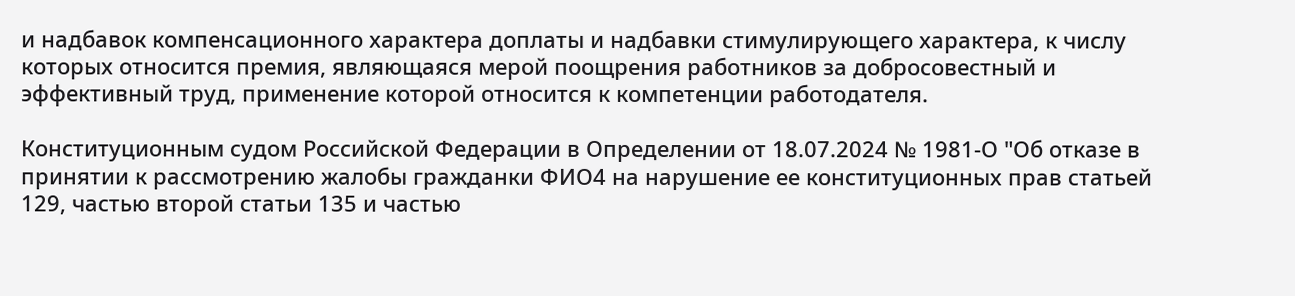и надбавок компенсационного характера доплаты и надбавки стимулирующего характера, к числу которых относится премия, являющаяся мерой поощрения работников за добросовестный и эффективный труд, применение которой относится к компетенции работодателя.

Конституционным судом Российской Федерации в Определении от 18.07.2024 № 1981-О "Об отказе в принятии к рассмотрению жалобы гражданки ФИО4 на нарушение ее конституционных прав статьей 129, частью второй статьи 135 и частью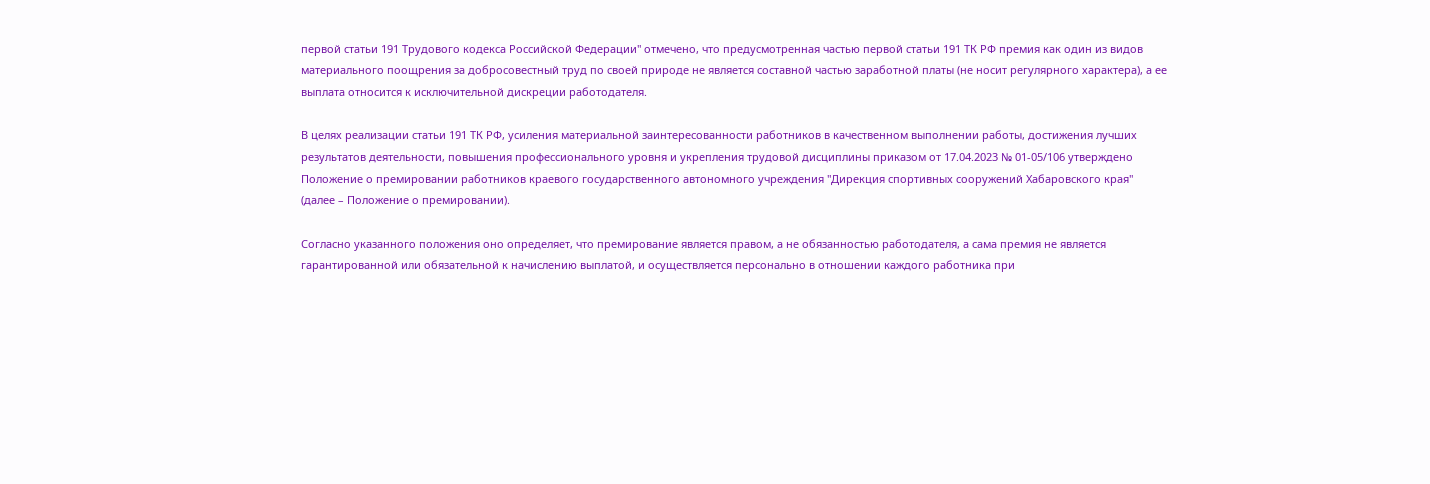первой статьи 191 Трудового кодекса Российской Федерации" отмечено, что предусмотренная частью первой статьи 191 ТК РФ премия как один из видов материального поощрения за добросовестный труд по своей природе не является составной частью заработной платы (не носит регулярного характера), а ее выплата относится к исключительной дискреции работодателя.

В целях реализации статьи 191 ТК РФ, усиления материальной заинтересованности работников в качественном выполнении работы, достижения лучших результатов деятельности, повышения профессионального уровня и укрепления трудовой дисциплины приказом от 17.04.2023 № 01-05/106 утверждено Положение о премировании работников краевого государственного автономного учреждения "Дирекция спортивных сооружений Хабаровского края" (далее – Положение о премировании).

Согласно указанного положения оно определяет, что премирование является правом, а не обязанностью работодателя, а сама премия не является гарантированной или обязательной к начислению выплатой, и осуществляется персонально в отношении каждого работника при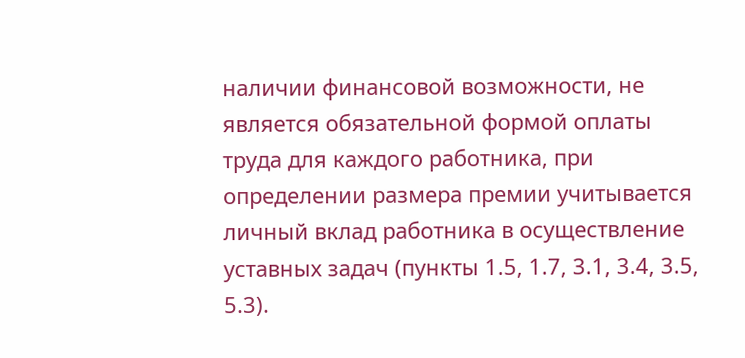наличии финансовой возможности, не является обязательной формой оплаты труда для каждого работника, при определении размера премии учитывается личный вклад работника в осуществление уставных задач (пункты 1.5, 1.7, 3.1, 3.4, 3.5, 5.3).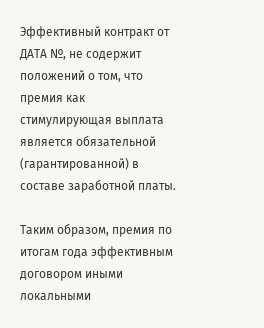Эффективный контракт от ДАТА №, не содержит положений о том, что премия как стимулирующая выплата является обязательной (гарантированной) в составе заработной платы.

Таким образом, премия по итогам года эффективным договором иными локальными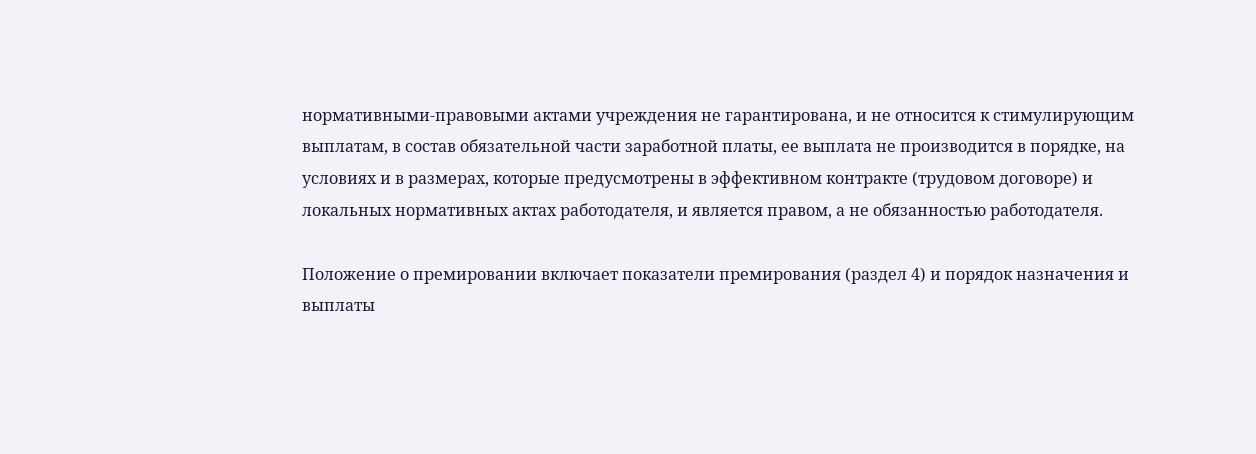нормативными-правовыми актами учреждения не гарантирована, и не относится к стимулирующим выплатам, в состав обязательной части заработной платы, ее выплата не производится в порядке, на условиях и в размерах, которые предусмотрены в эффективном контракте (трудовом договоре) и локальных нормативных актах работодателя, и является правом, а не обязанностью работодателя.

Положение о премировании включает показатели премирования (раздел 4) и порядок назначения и выплаты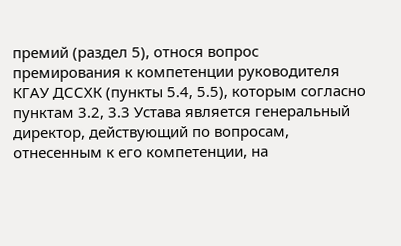премий (раздел 5), относя вопрос премирования к компетенции руководителя КГАУ ДССХК (пункты 5.4, 5.5), которым согласно пунктам 3.2, 3.3 Устава является генеральный директор, действующий по вопросам, отнесенным к его компетенции, на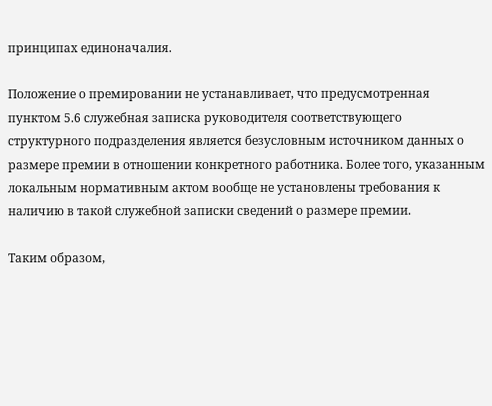принципах единоначалия.

Положение о премировании не устанавливает, что предусмотренная пунктом 5.6 служебная записка руководителя соответствующего структурного подразделения является безусловным источником данных о размере премии в отношении конкретного работника. Более того, указанным локальным нормативным актом вообще не установлены требования к наличию в такой служебной записки сведений о размере премии.

Таким образом,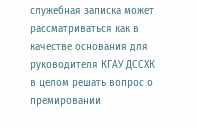служебная записка может рассматриваться как в качестве основания для руководителя КГАУ ДССХК в целом решать вопрос о премировании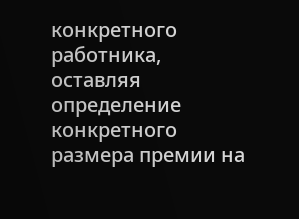конкретного работника, оставляя определение конкретного размера премии на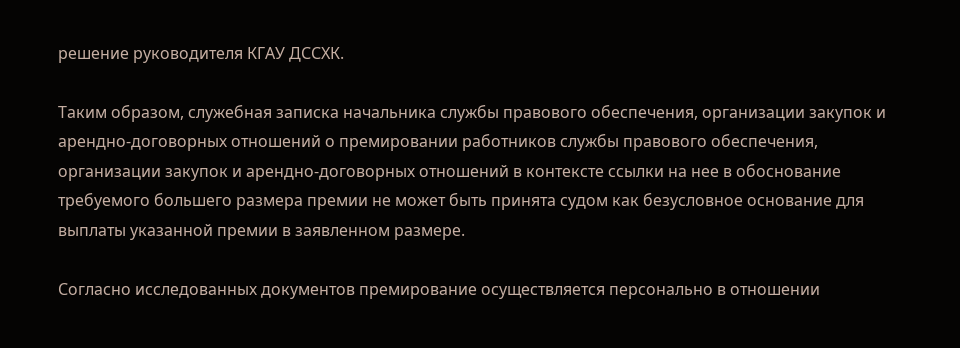решение руководителя КГАУ ДССХК.

Таким образом, служебная записка начальника службы правового обеспечения, организации закупок и арендно-договорных отношений о премировании работников службы правового обеспечения, организации закупок и арендно-договорных отношений в контексте ссылки на нее в обоснование требуемого большего размера премии не может быть принята судом как безусловное основание для выплаты указанной премии в заявленном размере.

Согласно исследованных документов премирование осуществляется персонально в отношении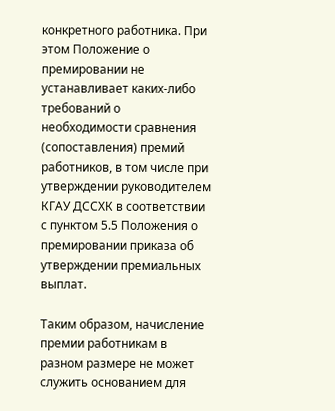конкретного работника. При этом Положение о премировании не устанавливает каких-либо требований о необходимости сравнения (сопоставления) премий работников, в том числе при утверждении руководителем КГАУ ДССХК в соответствии с пунктом 5.5 Положения о премировании приказа об утверждении премиальных выплат.

Таким образом, начисление премии работникам в разном размере не может служить основанием для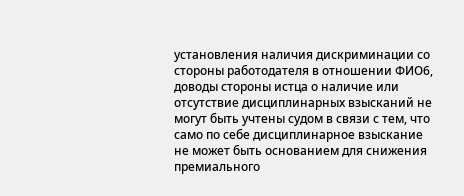установления наличия дискриминации со стороны работодателя в отношении ФИО6, доводы стороны истца о наличие или отсутствие дисциплинарных взысканий не могут быть учтены судом в связи с тем, что само по себе дисциплинарное взыскание не может быть основанием для снижения премиального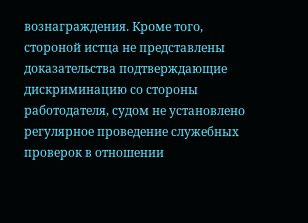вознаграждения. Кроме того, стороной истца не представлены доказательства подтверждающие дискриминацию со стороны работодателя, судом не установлено регулярное проведение служебных проверок в отношении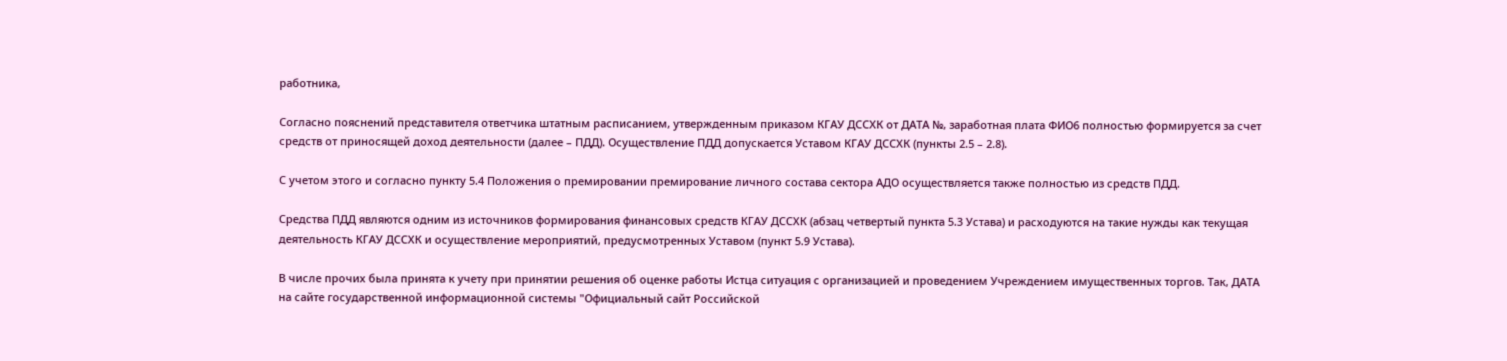работника,

Согласно пояснений представителя ответчика штатным расписанием, утвержденным приказом КГАУ ДССХК от ДАТА №, заработная плата ФИО6 полностью формируется за счет средств от приносящей доход деятельности (далее – ПДД). Осуществление ПДД допускается Уставом КГАУ ДССХК (пункты 2.5 – 2.8).

С учетом этого и согласно пункту 5.4 Положения о премировании премирование личного состава сектора АДО осуществляется также полностью из средств ПДД.

Средства ПДД являются одним из источников формирования финансовых средств КГАУ ДССХК (абзац четвертый пункта 5.3 Устава) и расходуются на такие нужды как текущая деятельность КГАУ ДССХК и осуществление мероприятий, предусмотренных Уставом (пункт 5.9 Устава).

В числе прочих была принята к учету при принятии решения об оценке работы Истца ситуация с организацией и проведением Учреждением имущественных торгов. Так, ДАТА на сайте государственной информационной системы "Официальный сайт Российской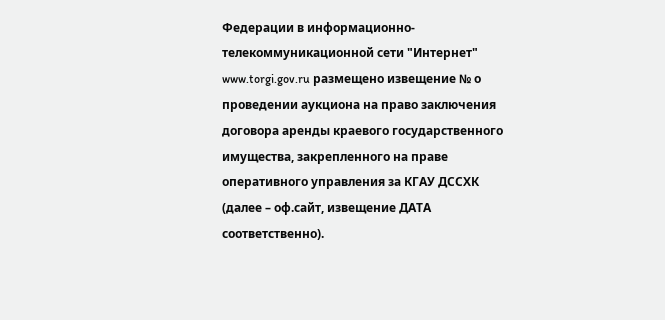Федерации в информационно-телекоммуникационной сети "Интернет" www.torgi.gov.ru размещено извещение № о проведении аукциона на право заключения договора аренды краевого государственного имущества, закрепленного на праве оперативного управления за КГАУ ДССХК (далее – оф.сайт, извещение ДАТА соответственно).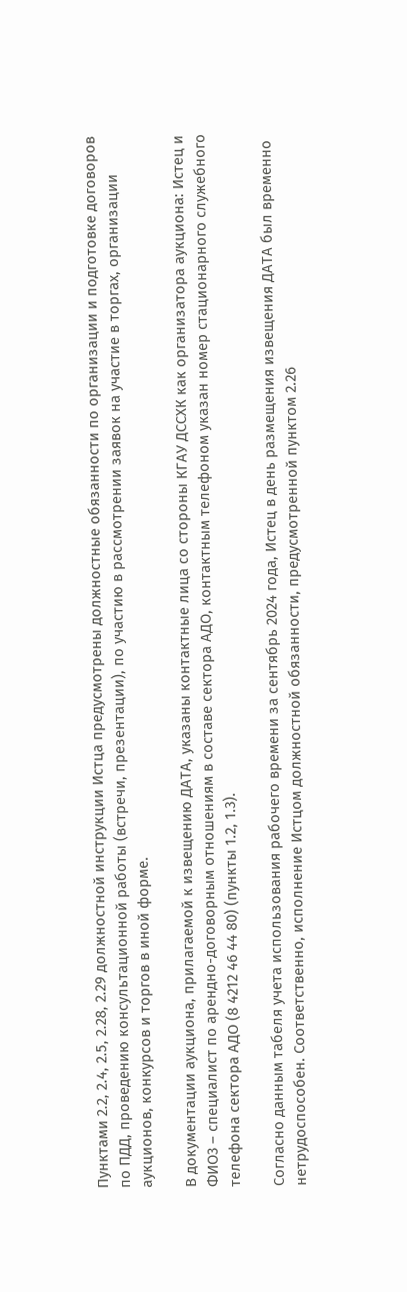Пунктами 2.2, 2.4, 2.5, 2.28, 2.29 должностной инструкции Истца предусмотрены должностные обязанности по организации и подготовке договоров по ПДД, проведению консультационной работы (встречи, презентации), по участию в рассмотрении заявок на участие в торгах, организации аукционов, конкурсов и торгов в иной форме.

В документации аукциона, прилагаемой к извещению ДАТА, указаны контактные лица со стороны КГАУ ДССХК как организатора аукциона: Истец и ФИО3 – специалист по арендно-договорным отношениям в составе сектора АДО, контактным телефоном указан номер стационарного служебного телефона сектора АДО (8 4212 46 44 80) (пункты 1.2, 1.3).

Согласно данным табеля учета использования рабочего времени за сентябрь 2024 года, Истец в день размещения извещения ДАТА был временно нетрудоспособен. Соответственно, исполнение Истцом должностной обязанности, предусмотренной пунктом 2.26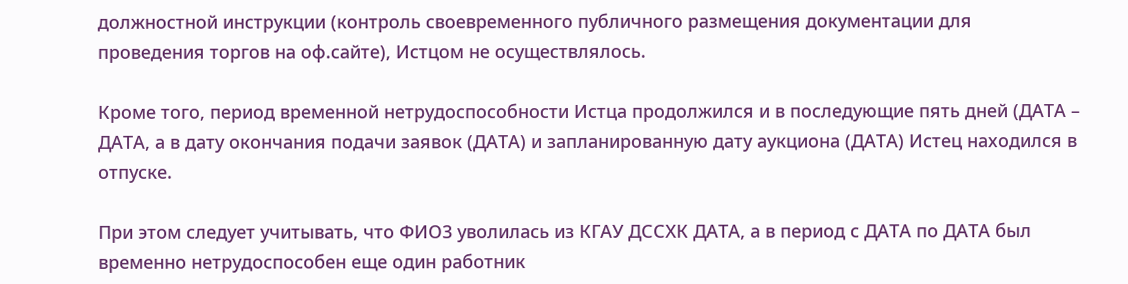должностной инструкции (контроль своевременного публичного размещения документации для проведения торгов на оф.сайте), Истцом не осуществлялось.

Кроме того, период временной нетрудоспособности Истца продолжился и в последующие пять дней (ДАТА – ДАТА, а в дату окончания подачи заявок (ДАТА) и запланированную дату аукциона (ДАТА) Истец находился в отпуске.

При этом следует учитывать, что ФИО3 уволилась из КГАУ ДССХК ДАТА, а в период с ДАТА по ДАТА был временно нетрудоспособен еще один работник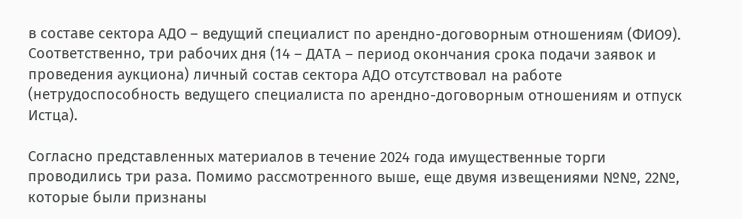в составе сектора АДО – ведущий специалист по арендно-договорным отношениям (ФИО9). Соответственно, три рабочих дня (14 – ДАТА – период окончания срока подачи заявок и проведения аукциона) личный состав сектора АДО отсутствовал на работе (нетрудоспособность ведущего специалиста по арендно-договорным отношениям и отпуск Истца).

Согласно представленных материалов в течение 2024 года имущественные торги проводились три раза. Помимо рассмотренного выше, еще двумя извещениями №№, 22№, которые были признаны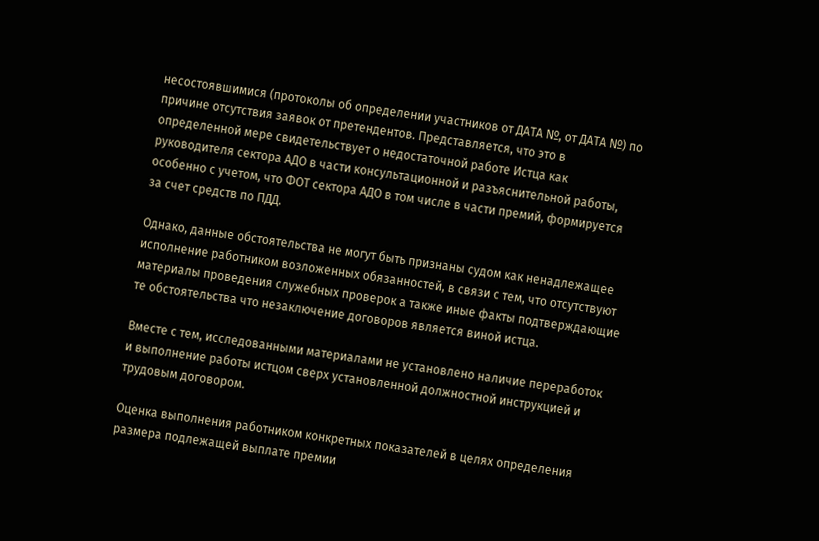несостоявшимися (протоколы об определении участников от ДАТА №, от ДАТА №) по причине отсутствия заявок от претендентов. Представляется, что это в определенной мере свидетельствует о недостаточной работе Истца как руководителя сектора АДО в части консультационной и разъяснительной работы, особенно с учетом, что ФОТ сектора АДО в том числе в части премий, формируется за счет средств по ПДД.

Однако, данные обстоятельства не могут быть признаны судом как ненадлежащее исполнение работником возложенных обязанностей, в связи с тем, что отсутствуют материалы проведения служебных проверок а также иные факты подтверждающие те обстоятельства что незаключение договоров является виной истца.

Вместе с тем, исследованными материалами не установлено наличие переработок и выполнение работы истцом сверх установленной должностной инструкцией и трудовым договором.

Оценка выполнения работником конкретных показателей в целях определения размера подлежащей выплате премии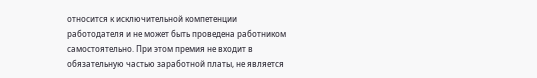относится к исключительной компетенции работодателя и не может быть проведена работником самостоятельно. При этом премия не входит в обязательную частью заработной платы, не является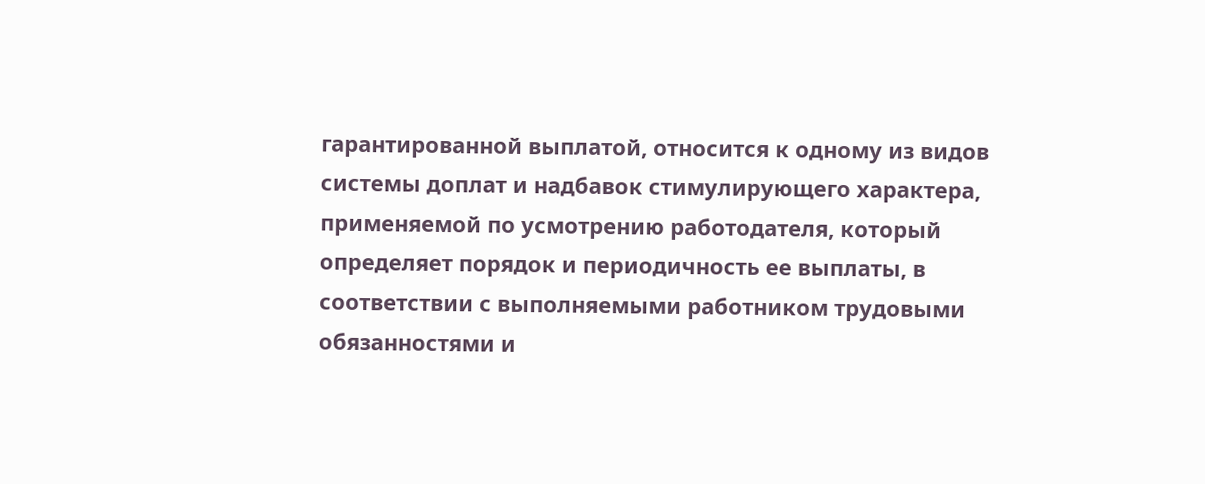гарантированной выплатой, относится к одному из видов системы доплат и надбавок стимулирующего характера, применяемой по усмотрению работодателя, который определяет порядок и периодичность ее выплаты, в соответствии с выполняемыми работником трудовыми обязанностями и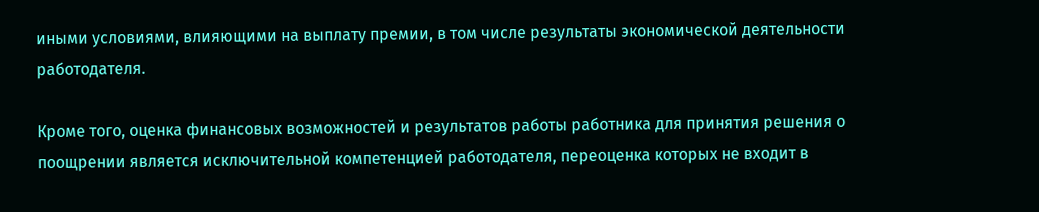иными условиями, влияющими на выплату премии, в том числе результаты экономической деятельности работодателя.

Кроме того, оценка финансовых возможностей и результатов работы работника для принятия решения о поощрении является исключительной компетенцией работодателя, переоценка которых не входит в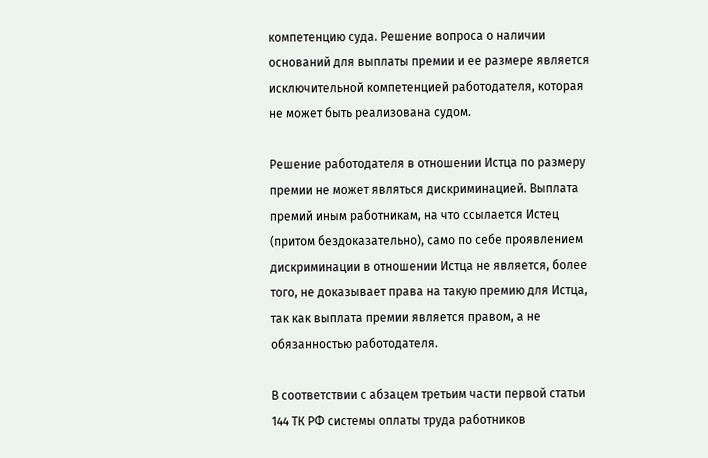компетенцию суда. Решение вопроса о наличии оснований для выплаты премии и ее размере является исключительной компетенцией работодателя, которая не может быть реализована судом.

Решение работодателя в отношении Истца по размеру премии не может являться дискриминацией. Выплата премий иным работникам, на что ссылается Истец (притом бездоказательно), само по себе проявлением дискриминации в отношении Истца не является, более того, не доказывает права на такую премию для Истца, так как выплата премии является правом, а не обязанностью работодателя.

В соответствии с абзацем третьим части первой статьи 144 ТК РФ системы оплаты труда работников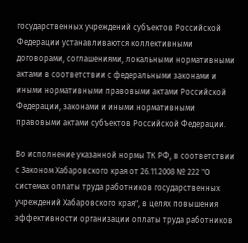государственных учреждений субъектов Российской Федерации устанавливаются коллективными договорами, соглашениями, локальными нормативными актами в соответствии с федеральными законами и иными нормативными правовыми актами Российской Федерации, законами и иными нормативными правовыми актами субъектов Российской Федерации.

Во исполнение указанной нормы ТК РФ, в соответствии с Законом Хабаровского края от 26.11.2008 № 222 "О системах оплаты труда работников государственных учреждений Хабаровского края", в целях повышения эффективности организации оплаты труда работников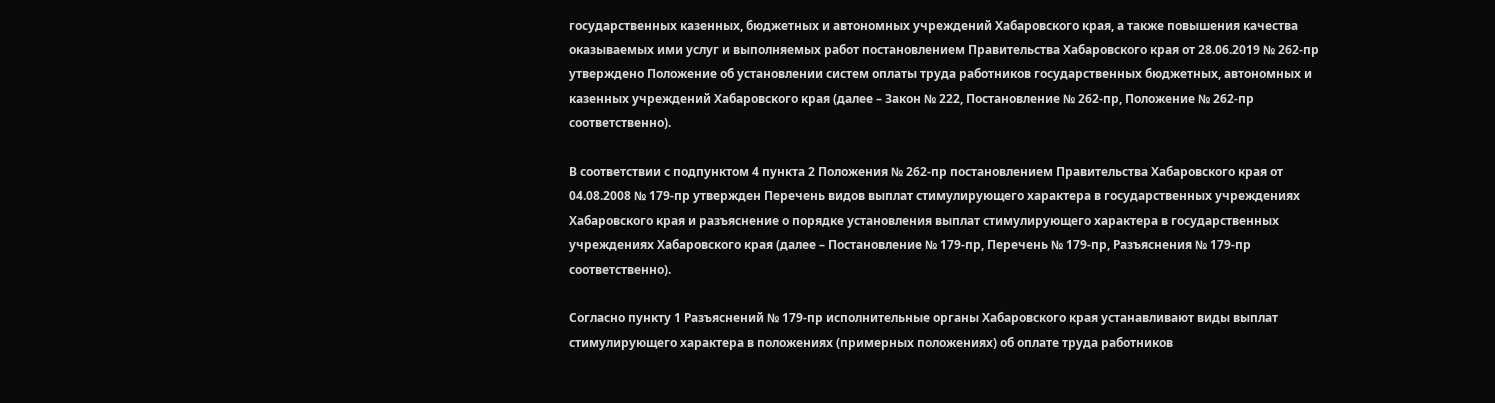государственных казенных, бюджетных и автономных учреждений Хабаровского края, а также повышения качества оказываемых ими услуг и выполняемых работ постановлением Правительства Хабаровского края от 28.06.2019 № 262-пр утверждено Положение об установлении систем оплаты труда работников государственных бюджетных, автономных и казенных учреждений Хабаровского края (далее – Закон № 222, Постановление № 262-пр, Положение № 262-пр соответственно).

В соответствии с подпунктом 4 пункта 2 Положения № 262-пр постановлением Правительства Хабаровского края от 04.08.2008 № 179-пр утвержден Перечень видов выплат стимулирующего характера в государственных учреждениях Хабаровского края и разъяснение о порядке установления выплат стимулирующего характера в государственных учреждениях Хабаровского края (далее – Постановление № 179-пр, Перечень № 179-пр, Разъяснения № 179-пр соответственно).

Согласно пункту 1 Разъяснений № 179-пр исполнительные органы Хабаровского края устанавливают виды выплат стимулирующего характера в положениях (примерных положениях) об оплате труда работников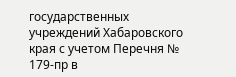государственных учреждений Хабаровского края с учетом Перечня № 179-пр в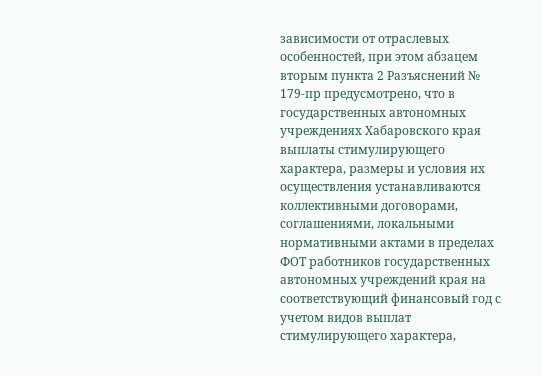зависимости от отраслевых особенностей, при этом абзацем вторым пункта 2 Разъяснений № 179-пр предусмотрено, что в государственных автономных учреждениях Хабаровского края выплаты стимулирующего характера, размеры и условия их осуществления устанавливаются коллективными договорами, соглашениями, локальными нормативными актами в пределах ФОТ работников государственных автономных учреждений края на соответствующий финансовый год с учетом видов выплат стимулирующего характера,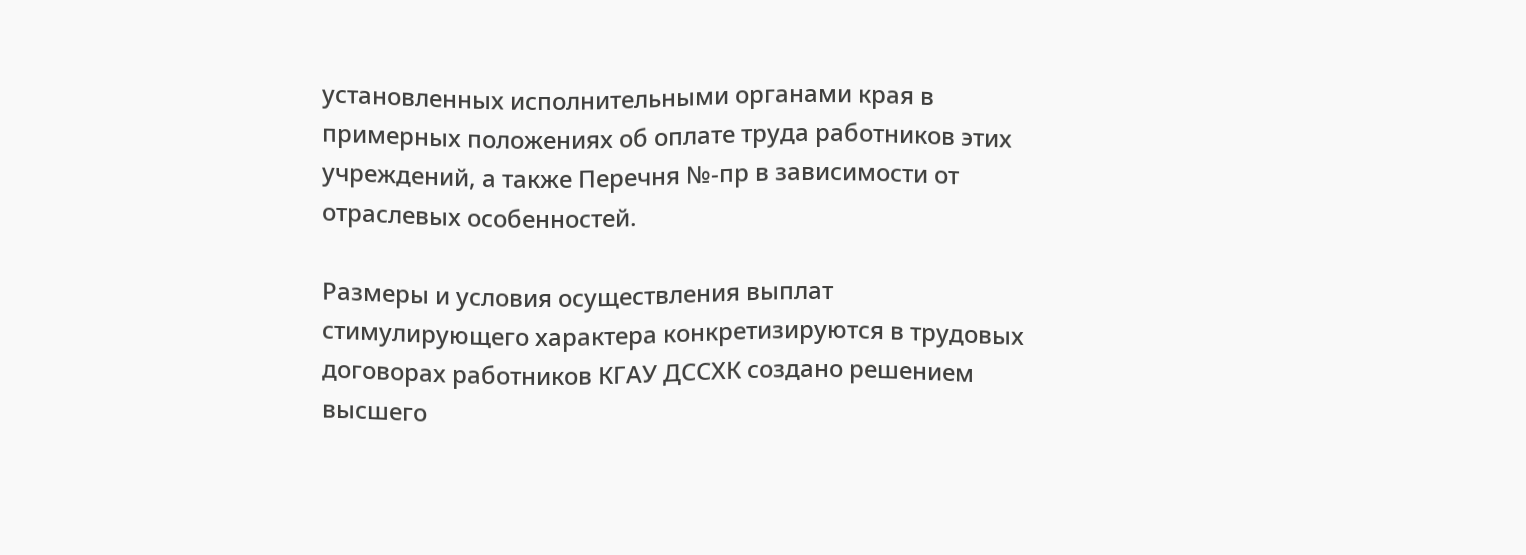установленных исполнительными органами края в примерных положениях об оплате труда работников этих учреждений, а также Перечня №-пр в зависимости от отраслевых особенностей.

Размеры и условия осуществления выплат стимулирующего характера конкретизируются в трудовых договорах работников КГАУ ДССХК создано решением высшего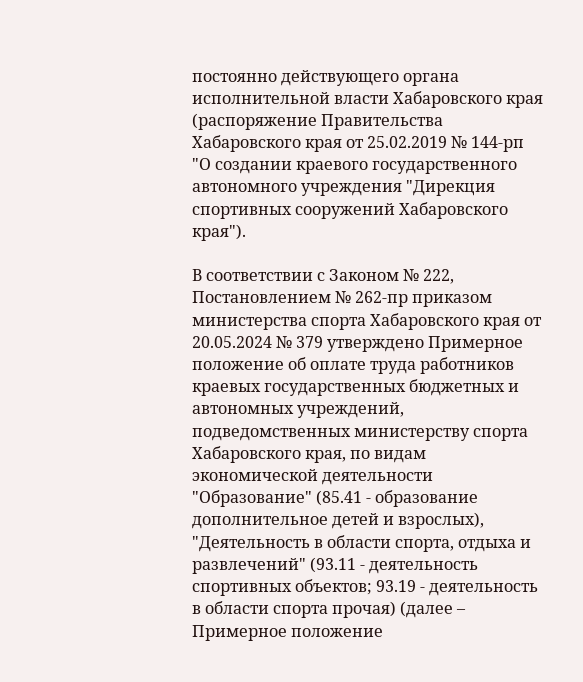постоянно действующего органа исполнительной власти Хабаровского края (распоряжение Правительства Хабаровского края от 25.02.2019 № 144-рп "О создании краевого государственного автономного учреждения "Дирекция спортивных сооружений Хабаровского края").

В соответствии с Законом № 222, Постановлением № 262-пр приказом министерства спорта Хабаровского края от 20.05.2024 № 379 утверждено Примерное положение об оплате труда работников краевых государственных бюджетных и автономных учреждений, подведомственных министерству спорта Хабаровского края, по видам экономической деятельности "Образование" (85.41 - образование дополнительное детей и взрослых), "Деятельность в области спорта, отдыха и развлечений" (93.11 - деятельность спортивных объектов; 93.19 - деятельность в области спорта прочая) (далее – Примерное положение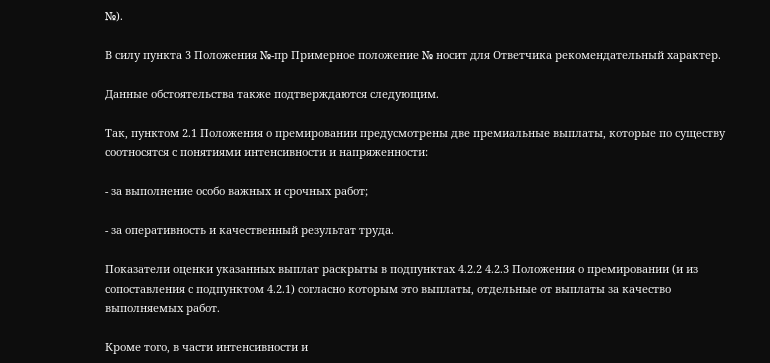№).

В силу пункта 3 Положения №-пр Примерное положение № носит для Ответчика рекомендательный характер.

Данные обстоятельства также подтверждаются следующим.

Так, пунктом 2.1 Положения о премировании предусмотрены две премиальные выплаты, которые по существу соотносятся с понятиями интенсивности и напряженности:

- за выполнение особо важных и срочных работ;

- за оперативность и качественный результат труда.

Показатели оценки указанных выплат раскрыты в подпунктах 4.2.2 4.2.3 Положения о премировании (и из сопоставления с подпунктом 4.2.1) согласно которым это выплаты, отдельные от выплаты за качество выполняемых работ.

Кроме того, в части интенсивности и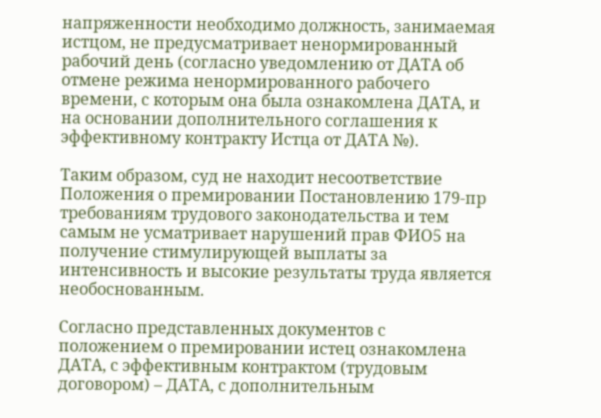напряженности необходимо должность, занимаемая истцом, не предусматривает ненормированный рабочий день (согласно уведомлению от ДАТА об отмене режима ненормированного рабочего времени, с которым она была ознакомлена ДАТА, и на основании дополнительного соглашения к эффективному контракту Истца от ДАТА №).

Таким образом, суд не находит несоответствие Положения о премировании Постановлению 179-пр требованиям трудового законодательства и тем самым не усматривает нарушений прав ФИО5 на получение стимулирующей выплаты за интенсивность и высокие результаты труда является необоснованным.

Согласно представленных документов с положением о премировании истец ознакомлена ДАТА, с эффективным контрактом (трудовым договором) – ДАТА, с дополнительным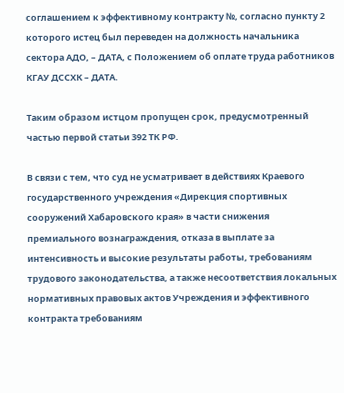соглашением к эффективному контракту №, согласно пункту 2 которого истец был переведен на должность начальника сектора АДО, – ДАТА, с Положением об оплате труда работников КГАУ ДССХК – ДАТА.

Таким образом истцом пропущен срок, предусмотренный частью первой статьи 392 ТК РФ.

В связи с тем, что суд не усматривает в действиях Краевого государственного учреждения «Дирекция спортивных сооружений Хабаровского края» в части снижения премиального вознаграждения, отказа в выплате за интенсивность и высокие результаты работы, требованиям трудового законодательства, а также несоответствия локальных нормативных правовых актов Учреждения и эффективного контракта требованиям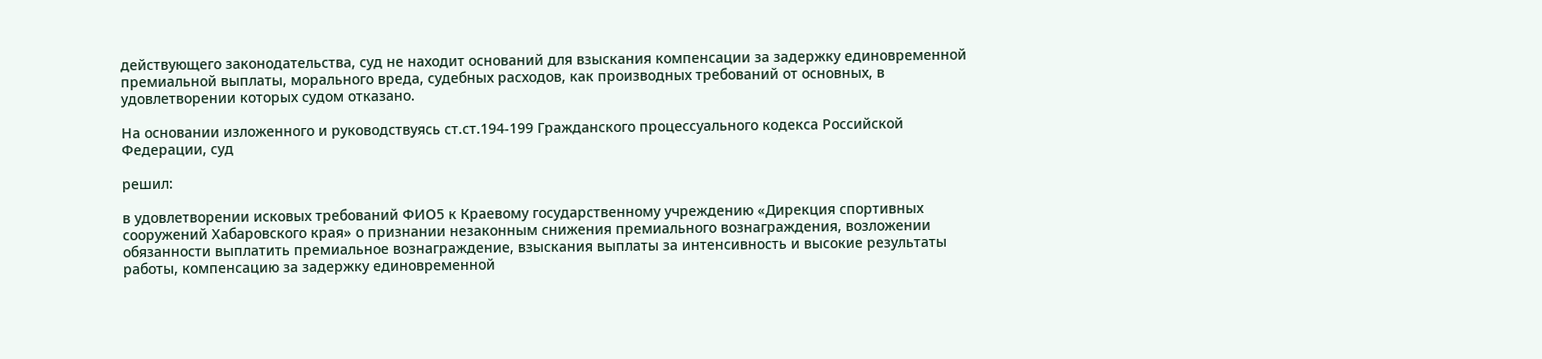действующего законодательства, суд не находит оснований для взыскания компенсации за задержку единовременной премиальной выплаты, морального вреда, судебных расходов, как производных требований от основных, в удовлетворении которых судом отказано.

На основании изложенного и руководствуясь ст.ст.194-199 Гражданского процессуального кодекса Российской Федерации, суд

решил:

в удовлетворении исковых требований ФИО5 к Краевому государственному учреждению «Дирекция спортивных сооружений Хабаровского края» о признании незаконным снижения премиального вознаграждения, возложении обязанности выплатить премиальное вознаграждение, взыскания выплаты за интенсивность и высокие результаты работы, компенсацию за задержку единовременной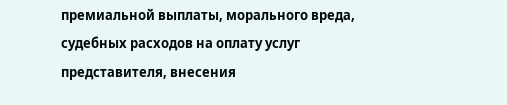премиальной выплаты, морального вреда, судебных расходов на оплату услуг представителя, внесения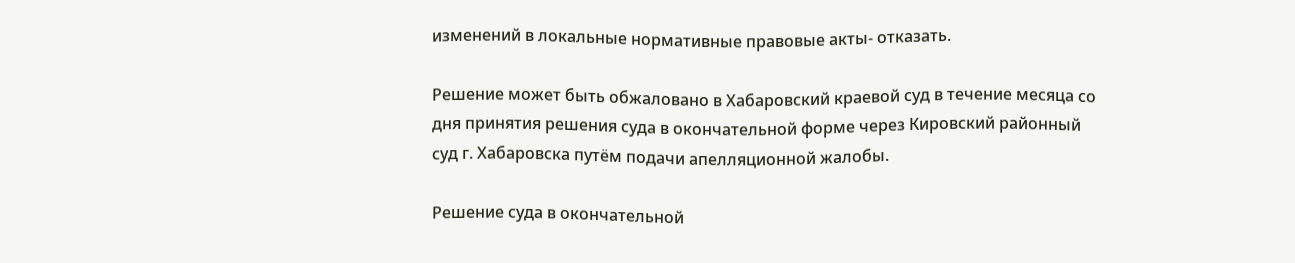изменений в локальные нормативные правовые акты- отказать.

Решение может быть обжаловано в Хабаровский краевой суд в течение месяца со дня принятия решения суда в окончательной форме через Кировский районный суд г. Хабаровска путём подачи апелляционной жалобы.

Решение суда в окончательной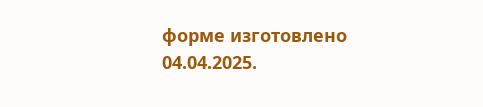форме изготовлено 04.04.2025.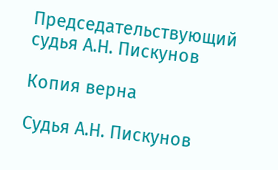Председательствующий судья А.Н. Пискунов

Копия верна

Судья А.Н. Пискунов